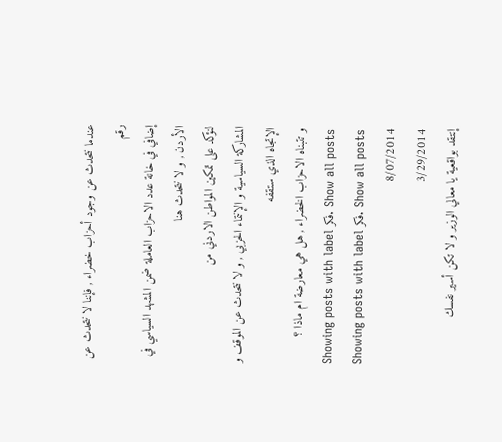عندما نتحدث عن وجود أحزاب خضراء , فإننا لا نتحدث عن رقم
إضافي في خانة عدد الاحزاب العاملة ضمن المشهد السياسي في الأردن , و لا نتحدث هنا
لنؤكد على تمكين المواطن الاردني من
المشاركة السياسية و الإنتماء الحزبي , و لا نتحدث عن الموقف و الإتجاه الذي ستقفه
و تتبناه الاحزاب الخضراء , هل هي معارضة ام ماذا ؟
Showing posts with label فكر. Show all posts
Showing posts with label فكر. Show all posts
8/07/2014
3/29/2014
إنتقد بواقعية يا معالي الوزير و لا تكن أسير نفسك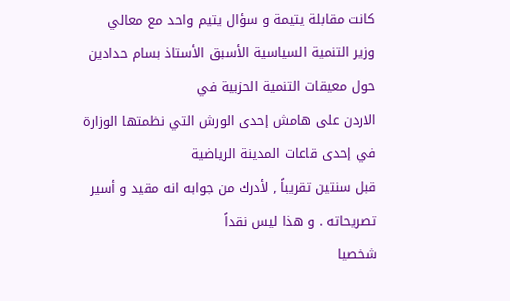كانت مقابلة يتيمة و سؤال يتيم واحد مع معالي
وزير التنمية السياسية الأسبق الأستاذ بسام حدادين حول معيقات التنمية الحزبية في
الاردن على هامش إحدى الورش التي نظمتها الوزارة في إحدى قاعات المدينة الرياضية
قبل سنتين تقريباً , لأدرك من جوابه انه مقيد و أسير تصريحاته . و هذا ليس نقداً
شخصيا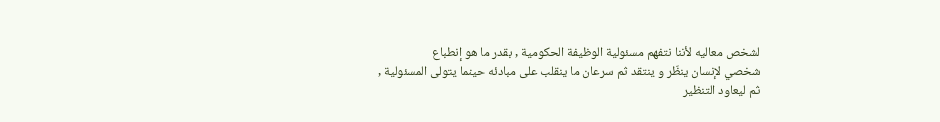لشخص معاليه لأننا نتفهم مسئولية الوظيفة الحكومية , بقدر ما هو إنطباع
شخصي لإنسان ينظّر و ينتقد ثم سرعان ما ينقلب على مبادئه حينما يتولى المسئولية ,
ثم ليعاود التنظير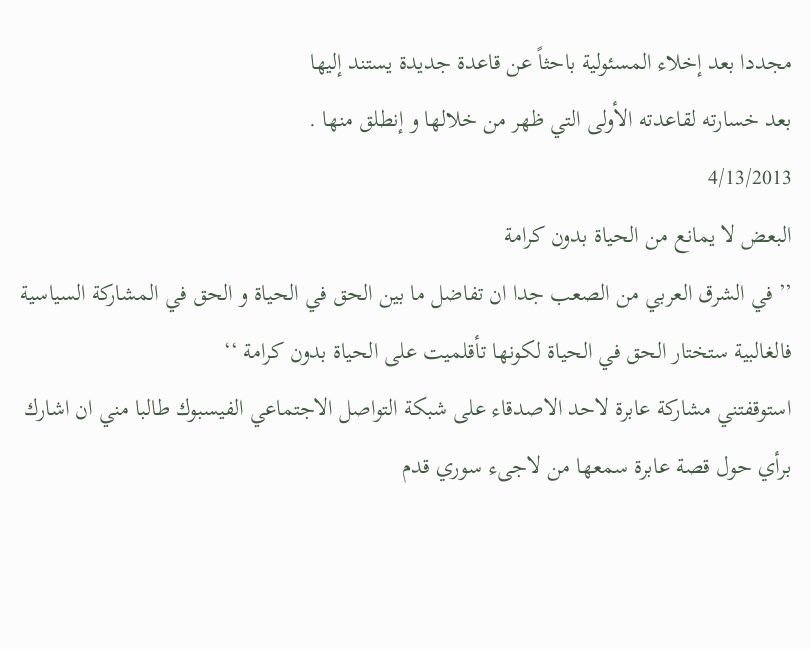مجددا بعد إخلاء المسئولية باحثاً عن قاعدة جديدة يستند إليها
بعد خسارته لقاعدته الأولى التي ظهر من خلالها و إنطلق منها .
4/13/2013
البعض لا يمانع من الحياة بدون كرامة
’’ في الشرق العربي من الصعب جدا ان تفاضل ما بين الحق في الحياة و الحق في المشاركة السياسية فالغالبية ستختار الحق في الحياة لكونها تأقلميت على الحياة بدون كرامة ‘‘
استوقفتني مشاركة عابرة لاحد الاصدقاء على شبكة التواصل الاجتماعي الفيسبوك طالبا مني ان اشارك برأي حول قصة عابرة سمعها من لاجىء سوري قدم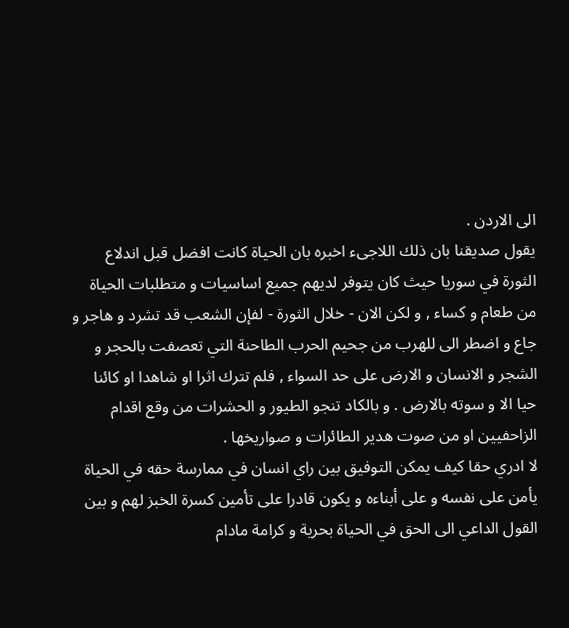الى الاردن .
يقول صديقنا بان ذلك اللاجىء اخبره بان الحياة كانت افضل قبل اندلاع الثورة في سوريا حيث كان يتوفر لديهم جميع اساسيات و متطلبات الحياة من طعام و كساء , و لكن الان - خلال الثورة - لفإن الشعب قد تشرد و هاجر و جاع و اضطر الى للهرب من جحيم الحرب الطاحنة التي تعصفت بالحجر و الشجر و الانسان و الارض على حد السواء , فلم تترك اثرا او شاهدا او كائنا حيا الا و سوته بالارض . و بالكاد تنجو الطيور و الحشرات من وقع اقدام الزاحفيين او من صوت هدير الطائرات و صواريخها .
لا ادري حقا كيف يمكن التوفيق بين راي انسان في ممارسة حقه في الحياة يأمن على نفسه و على أبناءه و يكون قادرا على تأمين كسرة الخبز لهم و بين القول الداعي الى الحق في الحياة بحرية و كرامة مادام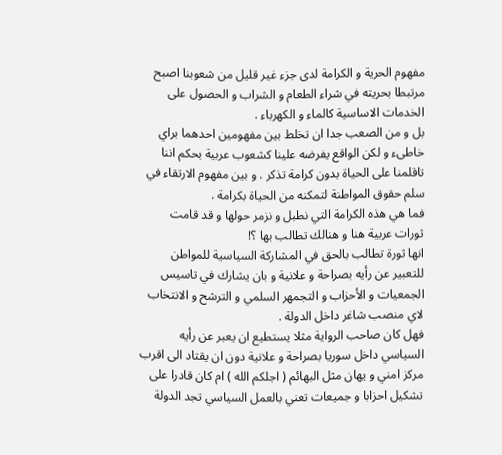مفهوم الحرية و الكرامة لدى جزء غير قليل من شعوبنا اصبح مرتبطا بحريته في شراء الطعام و الشراب و الحصول على الخدمات الاساسية كالماء و الكهرباء .
بل و من الصعب جدا ان تخلط بين مفهومين احدهما براي خاطىء و لكن الواقع يفرضه علينا كشعوب عربية بحكم اننا تاقلمنا على الحياة بدون كرامة تذكر . و بين مفهوم الارتقاء في سلم حقوق المواطنة لتمكنه من الحياة بكرامة .
فما هي هذه الكرامة التي نطبل و نزمر حولها و قد قامت ثورات عربية هنا و هنالك تطالب بها ؟!
انها ثورة تطالب بالحق في المشاركة السياسية للمواطن للتعبير عن رأيه بصراحة و علانية و بان يشارك في تاسيس الجمعيات و الأحزاب و التجمهر السلمي و الترشح و الانتخاب لاي منصب شاغر داخل الدولة .
فهل كان صاحب الرواية مثلا يستطيع ان يعبر عن رأيه السياسي داخل سوريا بصراحة و علانية دون ان يقتاد الى اقرب مركز امني و يهان مثل البهائم ( اجلكم الله ) ام كان قادرا على تشكيل احزابا و جميعات تعني بالعمل السياسي تجد الدولة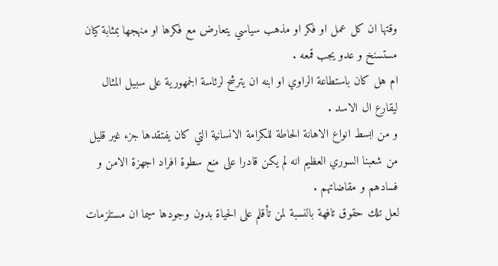وقتها ان كل عمل او فكر او مذهب سياسي يتعارض مع فكرها او منهجها بمثابة كيان مستسنخ و عدو يجب قمعه .
ام هل كان باستطاعة الراوي او ابنه ان يترشح لرئاسة الجمهورية على سبيل المثال ليقارع ال الاسد .
و من ابسط انواع الاهانة الحاطة للكرامة الانسانية التي كان يفتقدها جزء غير قليل من شعبنا السوري العظيم انه لم يكن قادرا على منع سطوة افراد اجهزة الامن و فسادهم و مقاضاتهم .
لعل تلك حقوق تافهة بالنسبة لمن تأقلم على الحياة بدون وجودها سيما ان مستلزمات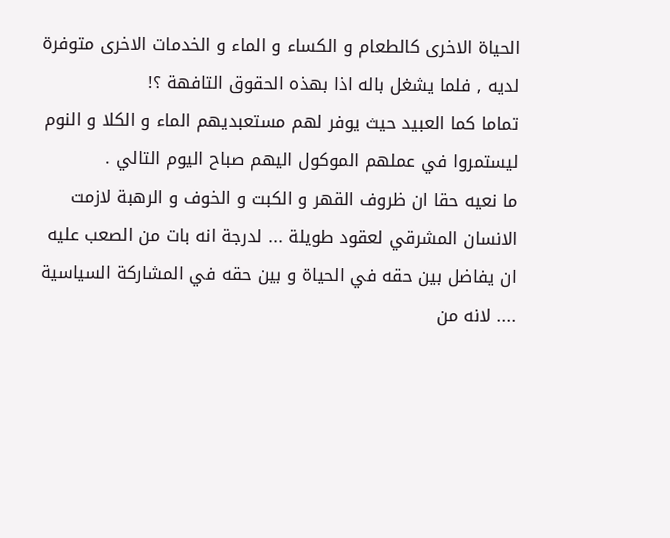الحياة الاخرى كالطعام و الكساء و الماء و الخدمات الاخرى متوفرة لديه , فلما يشغل باله اذا بهذه الحقوق التافهة ؟!
تماما كما العبيد حيث يوفر لهم مستعبديهم الماء و الكلا و النوم ليستمروا في عملهم الموكول اليهم صباح اليوم التالي .
ما نعيه حقا ان ظروف القهر و الكبت و الخوف و الرهبة لازمت الانسان المشرقي لعقود طويلة ... لدرجة انه بات من الصعب عليه ان يفاضل بين حقه في الحياة و بين حقه في المشاركة السياسية .... لانه من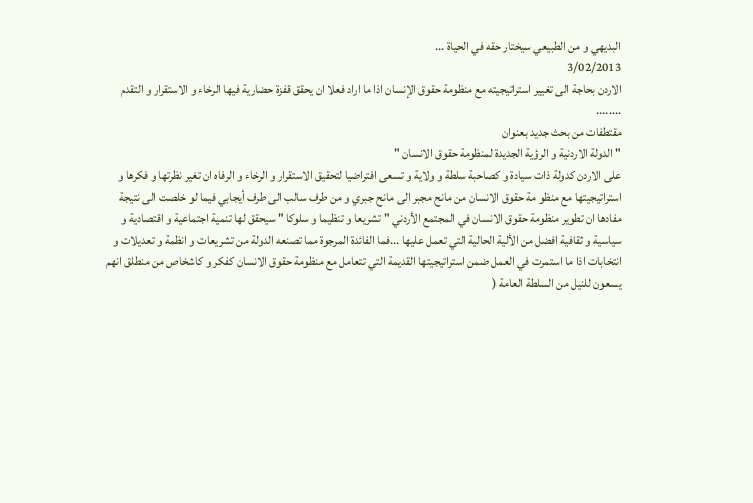البديهي و من الطبيعي سيختار حقه في الحياة ...
3/02/2013
الاردن بحاجة الى تغيير استراتيجيته مع منظومة حقوق الإنسان اذا ما اراد فعلا ان يحقق قفزة حضارية فيها الرخاء و الاستقرار و التقدم ........
مقتطفات من بحث جديد بعنوان
" الدولة الاردنية و الرؤية الجديدة لمنظومة حقوق الانسان "
على الاردن كدولة ذات سيادة و كصاحبة سلطة و ولاية و تسعى افتراضيا لتحقيق الاستقرار و الرخاء و الرفاه ان تغير نظرتها و فكرها و استراتيجيتها مع منظو مة حقوق الانسان من مانح مجبر الى مانح جبري و من طرف سالب الى طرف أيجابي فيما لو خلصت الى نتيجة مفادها ان تطوير منظومة حقوق الانسان في المجتمع الأردني " تشريعا و تنظيما و سلوكا " سيحقق لها تنمية اجتماعية و اقتصادية و سياسية و ثقافية افضل من الألية الحالية التي تعمل عليها ...فما الفائدة المرجوة مما تصنعه الدولة من تشريعات و انظمة و تعديلات و انتخابات اذا ما استمرت في العمل ضمن استراتيجيتها القديمة التي تتعامل مع منظومة حقوق الانسان كفكر و كاشخاص من منطلق انهم يسعون للنيل من السلطة العامة (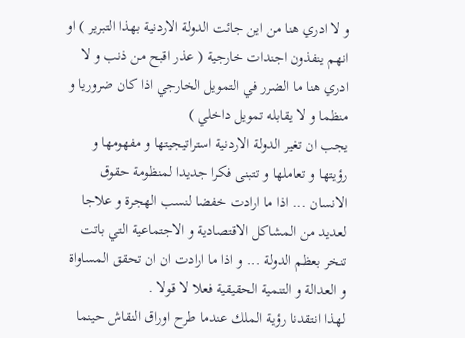و لا ادري هنا من اين جائت الدولة الاردنية بهذا التبرير ) او انهم ينفذون اجندات خارجية ( عذر اقبح من ذنب و لا ادري هنا ما الضرر في التمويل الخارجي اذا كان ضروريا و منظما و لا يقابله تمويل داخلي )
يجب ان تغير الدولة الاردنية استراتيجيتها و مفهومها و رؤيتها و تعاملها و تتبنى فكرا جديدا لمنظومة حقوق الانسان ... اذا ما ارادت خفضا لنسب الهجرة و علاجا لعديد من المشاكل الاقتصادية و الاجتماعية التي باتت تنخر بعظم الدولة ... و اذا ما ارادت ان ان تحقق المساواة و العدالة و التنمية الحقيقية فعلا لا قولا .
لهذا انتقدنا رؤية الملك عندما طرح اوراق النقاش حينما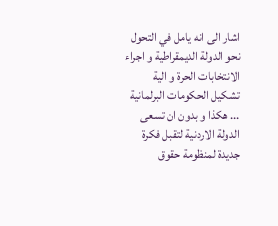اشار الى انه يامل في التحول نحو الدولة الديمقراطية و اجراء الانتخابات الحرة و الية تشكيل الحكومات البرلمانية ... هكذا و بدون ان تسعى الدولة الاردنية لتقبل فكرة جديدة لمنظومة حقوق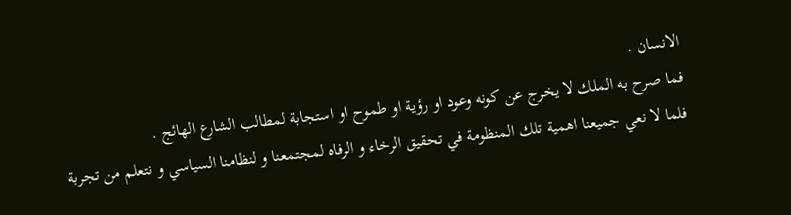الانسان .
فما صرح به الملك لا يخرج عن كونه وعود او رؤية او طموح او استجابة لمطالب الشارع الهائج .
فلما لا نعي جميعنا اهمية تلك المنظومة في تحقيق الرخاء و الرفاه لمجتمعنا و لنظامنا السياسي و نتعلم من تجربة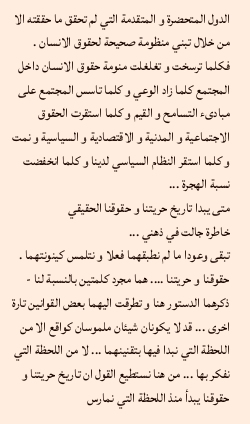الدول المتحضرة و المتقدمة التي لم تحقق ما حققته الا من خلال تبني منظومة صحيحة لحقوق الانسان .
فكلما ترسخت و تغلغلت منومة حقوق الانسان داخل المجتمع كلما زاد الوعي و كلما تاسس المجتمع على مبادىء التسامح و القيم و كلما استقرت الحقوق الاجتماعية و المدنية و الاقتصادية و السياسية و نمت و كلما استقر النظام السياسي لدينا و كلما انخفضت نسبة الهجرة ...
متى يبدا تاريخ حريتنا و حقوقنا الحقيقي
خاطرة جالت في ذهني ...
تبقى وعودا ما لم نطبقهما فعلا و نتلمس كينونتهما .
حقوقنا و حريتنا .... هما مجرد كلمتين بالنسبة لنا - ذكرهما الدستور هنا و تطرقت اليهما بعض القوانين تارة اخرى ... قد لا يكونان شيئان ملموسان كواقع الا من اللحظة التي نبدا فيها بتقنينهما ... لا من اللحظة التي نفكر بها ... من هنا نستطيع القول ان تاريخ حريتنا و حقوقنا يبدأ منذ اللحظة التي نمارس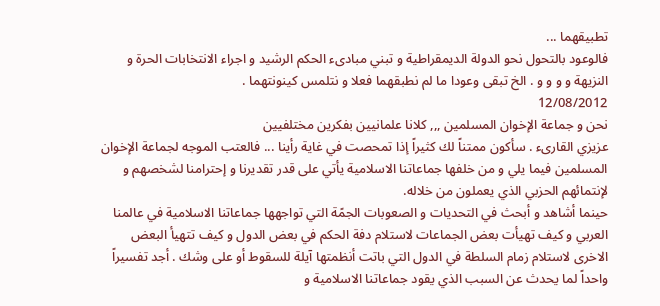تطبيقهما ...
فالوعود بالتحول نحو الدولة الديمقراطية و تبني مبادىء الحكم الرشيد و اجراء الانتخابات الحرة و النزيهة و و و و . الخ تبقى وعودا ما لم نطبقهما فعلا و نتلمس كينونتهما .
12/08/2012
نحن و جماعة الإخوان المسلمين ,,, كلانا علمانيين بفكرين مختلفيين
عزيزي القارىء . سأكون ممتناً لك كثيراً إذا تمحصت في غاية رأينا ... فالعتب الموجه لجماعة الإخوان المسلمين فيما يلي و من خلفها جماعاتنا الاسلامية يأتي على قدر تقديرنا و إحترامنا لشخصهم و لإنتمائهم الحزبي الذي يعملون من خلاله.
حينما أشاهد و أبحث في التحديات و الصعوبات الجمًة التي تواجهها جماعاتنا الاسلامية في عالمنا العربي و كيف تهيأت بعض الجماعات لاستلام دفة الحكم في بعض الدول و كيف تتهيأ البعض الاخرى لاستلام زمام السلطة في الدول التي باتت أنظمتها آيلة للسقوط أو على وشك . أجد تفسيراً واحداً لما يحدث عن السبب الذي يقود جماعاتنا الاسلامية و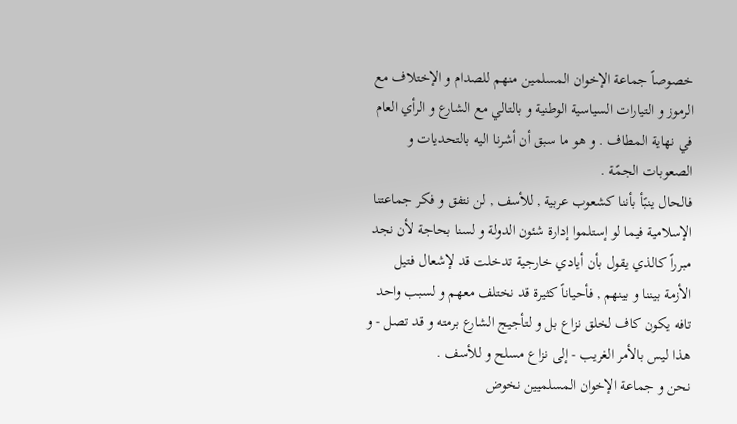خصوصاً جماعة الإخوان المسلمين منهم للصدام و الإختلاف مع الرموز و التيارات السياسية الوطنية و بالتالي مع الشارع و الرأي العام في نهاية المطاف . و هو ما سبق أن أشرنا اليه بالتحديات و الصعوبات الجمًة .
فالحال ينبًأ بأننا كشعوب عربية , للأسف , لن نتفق و فكر جماعتنا الإسلامية فيما لو إستلموا إدارة شئون الدولة و لسنا بحاجة لأن نجد مبرراً كالذي يقول بأن أيادي خارجية تدخلت قد لإشعال فتيل الأزمة بيننا و بينهم , فأحياناً كثيرة قد نختلف معهم و لسبب واحد تافه يكون كاف لخلق نزاع بل و لتأجيج الشارع برمته و قد تصل - و هذا ليس بالأمر الغريب - إلى نزاع مسلح و للأسف .
نحن و جماعة الإخوان المسلميين نخوض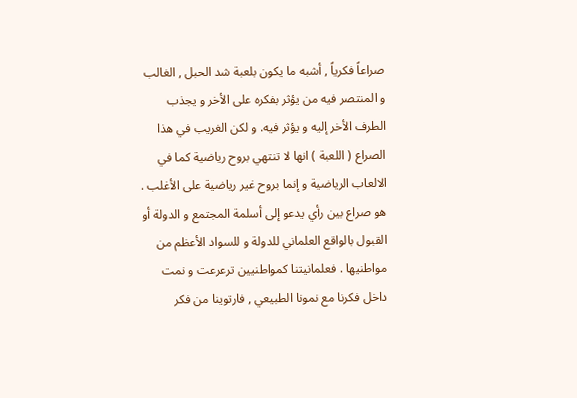صراعاً فكرياً , أشبه ما يكون بلعبة شد الحبل , الغالب و المنتصر فيه من يؤثر بفكره على الأخر و يجذب الطرف الأخر إليه و يؤثر فيه. و لكن الغريب في هذا الصراع ( اللعبة ) انها لا تنتهي بروح رياضية كما في الالعاب الرياضية و إنما بروح غير رياضية على الأغلب . هو صراع بين رأي يدعو إلى أسلمة المجتمع و الدولة أو القبول بالواقع العلماني للدولة و للسواد الأعظم من مواطنيها . فعلمانيتنا كمواطنيين ترعرعت و نمت داخل فكرنا مع نمونا الطبيعي , فارتوينا من فكر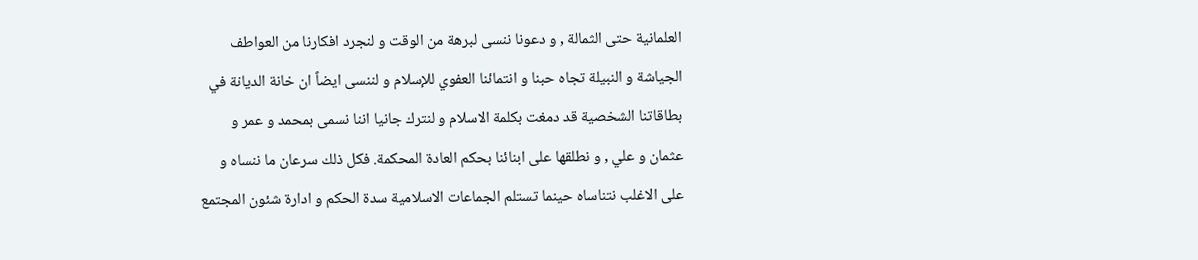العلمانية حتى الثمالة , و دعونا ننسى لبرهة من الوقت و لنجرد افكارنا من العواطف الجياشة و النبيلة تجاه حبنا و انتمائنا العفوي للإسلام و لننسى ايضاً ان خانة الديانة في بطاقاتنا الشخصية قد دمغت بكلمة الاسلام و لنترك جانيا اننا نسمى بمحمد و عمر و عثمان و علي , و نطلقها على ابنائنا بحكم العادة المحكمة. فكل ذلك سرعان ما ننساه و على الاغلب نتناساه حينما تستلم الجماعات الاسلامية سدة الحكم و ادارة شئون المجتمع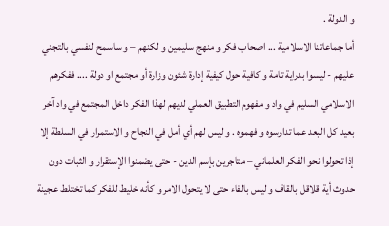و الدولة .
أما جماعاتنا الاسلامية ... اصحاب فكر و منهج سليمين و لكنهم – و ساسمح لنفسي بالتجني عليهم - ليسوا بدراية تامة و كافية حول كيفية إدارة شئون وزارة أو مجتمع او دولة .... ففكرهم الاسلامي السليم في واد و مفهوم التطبيق العملي لديهم لهذا الفكر داخل المجتمع في واد آخر بعيد كل البعد عما تدارسوه و فهموه . و ليس لهم أي أمل في النجاح و الاستمرار في السلطة إلا إذا تحولوا نحو الفكر العلماني – متاجرين بإسم الدين - حتى يضمنوا الإستقرار و الثبات دون حدوث أية قلاقل بالقاف و ليس بالفاء حتى لا يتحول الامر و كأنه خليط للفكر كما تختلط عجينة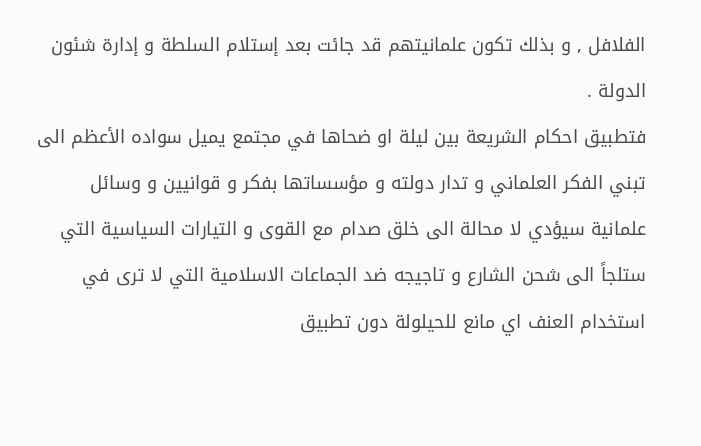الفلافل , و بذلك تكون علمانيتهم قد جائت بعد إستلام السلطة و إدارة شئون الدولة .
فتطبيق احكام الشريعة بين ليلة او ضحاها في مجتمع يميل سواده الأعظم الى تبني الفكر العلماني و تدار دولته و مؤسساتها بفكر و قوانيين و وسائل علمانية سيؤدي لا محالة الى خلق صدام مع القوى و التيارات السياسية التي ستلجاً الى شحن الشارع و تاجيجه ضد الجماعات الاسلامية التي لا ترى في استخدام العنف اي مانع للحيلولة دون تطبيق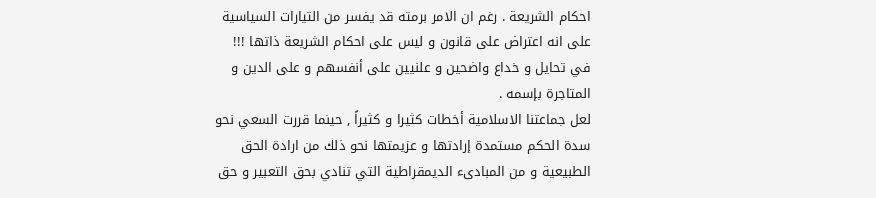احكام الشريعة . رغم ان الامر برمته قد يفسر من التيارات السياسية على انه اعتراض على قانون و ليس على احكام الشريعة ذاتها !!! في تحايل و خداع واضحين و علنيين على أنفسهم و على الدين و المتاجرة بإسمه .
لعل جماعتنا الاسلامية أخطات كثيرا و كثيراً , حينما قررت السعي نحو سدة الحكم مستمدة إرادتها و عزيمتها نحو ذلك من ارادة الحق الطبيعية و من المبادىء الديمقراطية التي تنادي بحق التعبير و حق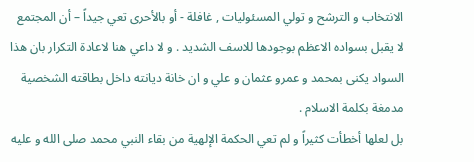الانتخاب و الترشح و تولي المسئوليات , غافلة - أو بالأحرى تعي جيداً – أن المجتمع لا يقبل بسواده الاعظم بوجودها للاسف الشديد . و لا داعي هنا لاعادة التكرار بان هذا السواد يكنى بمحمد و عمرو عثمان و علي و ان خانة ديانته داخل بطاقته الشخصية مدمغة بكلمة الاسلام .
بل لعلها أخطأت كثيراً و لم تعي الحكمة الإلهية من بقاء النبي محمد صلى الله و عليه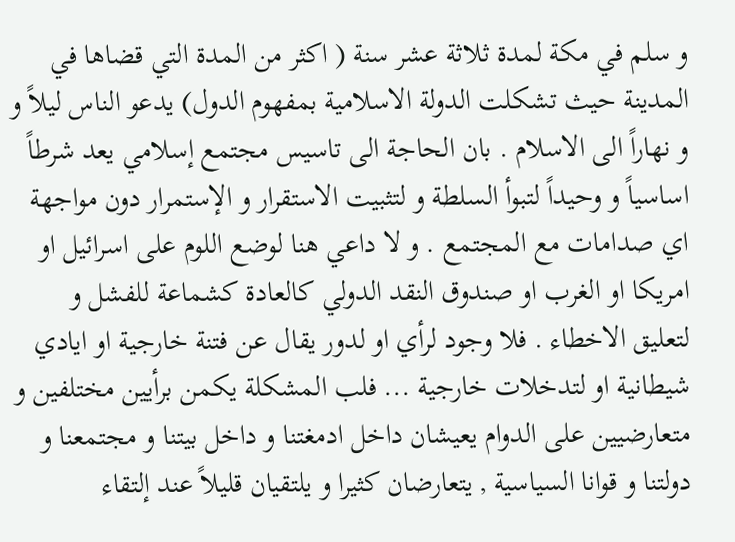و سلم في مكة لمدة ثلاثة عشر سنة ( اكثر من المدة التي قضاها في المدينة حيث تشكلت الدولة الاسلامية بمفهوم الدول) يدعو الناس ليلاً و و نهاراً الى الاسلام . بان الحاجة الى تاسيس مجتمع إسلامي يعد شرطاً اساسياً و وحيداً لتبوأ السلطة و لتثبيت الاستقرار و الإستمرار دون مواجهة اي صدامات مع المجتمع . و لا داعي هنا لوضع اللوم على اسرائيل او امريكا او الغرب او صندوق النقد الدولي كالعادة كشماعة للفشل و لتعليق الاخطاء . فلا وجود لرأي او لدور يقال عن فتنة خارجية او ايادي شيطانية او لتدخلات خارجية ... فلب المشكلة يكمن برأيين مختلفين و متعارضيين على الدوام يعيشان داخل ادمغتنا و داخل بيتنا و مجتمعنا و دولتنا و قوانا السياسية , يتعارضان كثيرا و يلتقيان قليلاً عند إلتقاء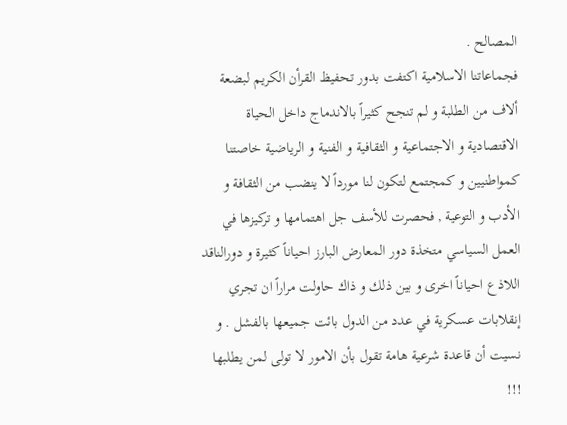المصالح .
فجماعاتنا الاسلامية اكتفت بدور تحفيظ القرأن الكريم لبضعة ألاف من الطلبة و لم تنجح كثيراً بالاندماج داخل الحياة الاقتصادية و الاجتماعية و الثقافية و الفنية و الرياضية خاصتنا كمواطنيين و كمجتمع لتكون لنا مورداً لا ينضب من الثقافة و الأدب و التوعية , فحصرت للأسف جل اهتمامها و تركيزها في العمل السياسي متخذة دور المعارض البارز احياناً كثيرة و دورالناقد اللاذع احياناً اخرى و بين ذلك و ذاك حاولت مراراً ان تجري إنقلابات عسكرية في عدد من الدول بائت جميعها بالفشل . و نسيت أن قاعدة شرعية هامة تقول بأن الامور لا تولى لمن يطلبها !!!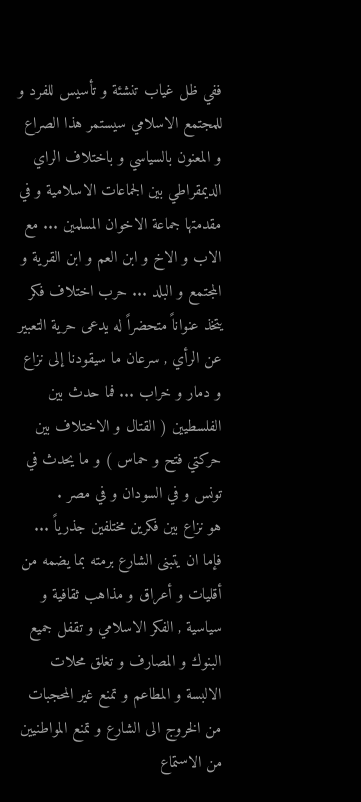ففي ظل غياب تنشئة و تأسيس للفرد و للمجتمع الاسلامي سيستمر هذا الصراع و المعنون بالسياسي و باختلاف الراي الديمقراطي بين الجماعات الاسلامية و في مقدمتها جماعة الاخوان المسلمين ... مع الاب و الاخ و ابن العم و ابن القرية و المجتمع و البلد ... حرب اختلاف فكر يتخذ عنواناً متحضراً له يدعى حرية التعبير عن الرأي , سرعان ما سيقودنا إلى نزاع و دمار و خراب ... فما حدث بين الفلسطيين ( القتال و الاختلاف بين حركتي فتح و حماس ) و ما يحدث في تونس و في السودان و في مصر .
هو نزاع بين فكرين مختلفين جذرياً ... فإما ان يتبنى الشارع برمته بما يضمه من أقليات و أعراق و مذاهب ثقافية و سياسية , الفكر الاسلامي و تقفل جميع البنوك و المصارف و تغلق محلات الالبسة و المطاعم و تمنع غير المحجبات من الخروج الى الشارع و تمنع المواطنيين من الاستماع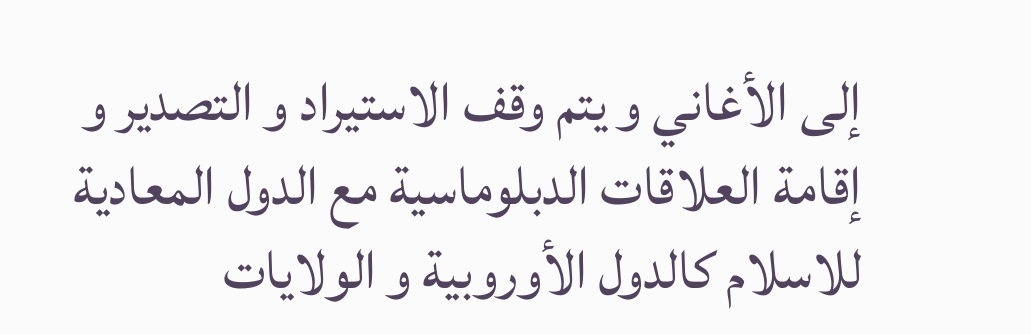إلى الأغاني و يتم وقف الاستيراد و التصدير و إقامة العلاقات الدبلوماسية مع الدول المعادية للاسلام كالدول الأوروبية و الولايات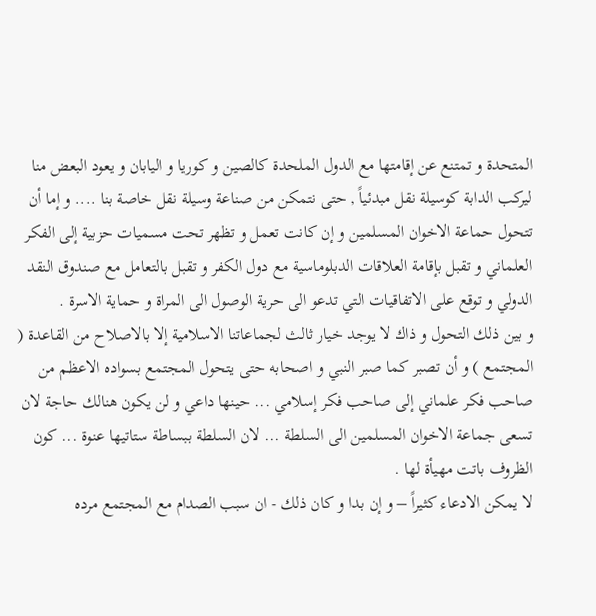المتحدة و تمتنع عن إقامتها مع الدول الملحدة كالصين و كوريا و اليابان و يعود البعض منا ليركب الدابة كوسيلة نقل مبدئياً , حتى نتمكن من صناعة وسيلة نقل خاصة بنا .... و إما أن تتحول حماعة الاخوان المسلمين و إن كانت تعمل و تظهر تحت مسميات حزبية إلى الفكر العلماني و تقبل بإقامة العلاقات الدبلوماسية مع دول الكفر و تقبل بالتعامل مع صندوق النقد الدولي و توقع على الاتفاقيات التي تدعو الى حرية الوصول الى المراة و حماية الاسرة .
و بين ذلك التحول و ذاك لا يوجد خيار ثالث لجماعاتنا الاسلامية إلا بالاصلاح من القاعدة ( المجتمع ) و أن تصبر كما صبر النبي و اصحابه حتى يتحول المجتمع بسواده الاعظم من صاحب فكر علماني إلى صاحب فكر إسلامي ... حينها داعي و لن يكون هنالك حاجة لان تسعى جماعة الاخوان المسلمين الى السلطة ... لان السلطة ببساطة ستاتيها عنوة ... كون الظروف باتت مهيأة لها .
لا يمكن الادعاء كثيراً – و إن بدا و كان ذلك - ان سبب الصدام مع المجتمع مرده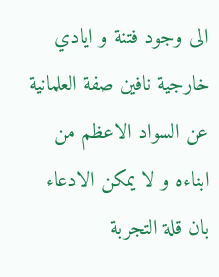الى وجود فتنة و ايادي خارجية نافين صفة العلمانية عن السواد الاعظم من ابناءه و لا يمكن الادعاء بان قلة التجربة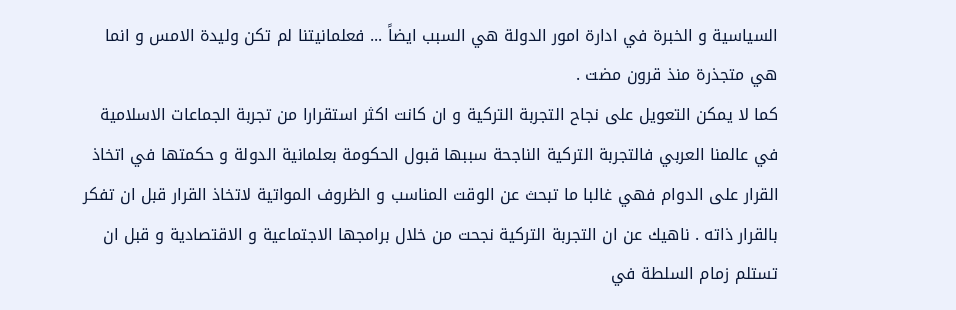السياسية و الخبرة في ادارة امور الدولة هي السبب ايضاً ... فعلمانيتنا لم تكن وليدة الامس و انما هي متجذرة منذ قرون مضت .
كما لا يمكن التعويل على نجاح التجربة التركية و ان كانت اكثر استقرارا من تجربة الجماعات الاسلامية في عالمنا العربي فالتجربة التركية الناجحة سببها قبول الحكومة بعلمانية الدولة و حكمتها في اتخاذ القرار على الدوام فهي غالبا ما تبحث عن الوقت المناسب و الظروف المواتية لاتخاذ القرار قبل ان تفكر بالقرار ذاته . ناهيك عن ان التجربة التركية نجحت من خلال برامجها الاجتماعية و الاقتصادية و قبل ان تستلم زمام السلطة في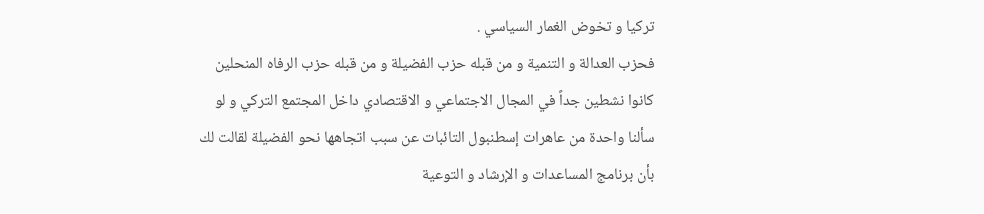تركيا و تخوض الغمار السياسي .
فحزب العدالة و التنمية و من قبله حزب الفضيلة و من قبله حزب الرفاه المنحلين كانوا نشطين جداً في المجال الاجتماعي و الاقتصادي داخل المجتمع التركي و لو سألنا واحدة من عاهرات إسطنبول التائبات عن سبب اتجاهها نحو الفضيلة لقالت لك بأن برنامج المساعدات و الإرشاد و التوعية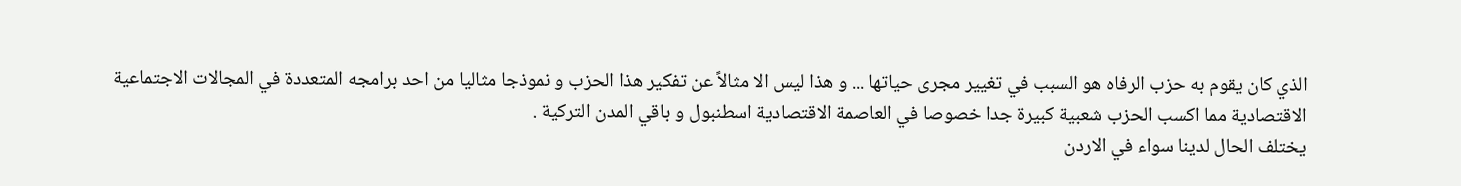الذي كان يقوم به حزب الرفاه هو السبب في تغيير مجرى حياتها ... و هذا ليس الا مثالاً عن تفكير هذا الحزب و نموذجا مثاليا من احد برامجه المتعددة في المجالات الاجتماعية الاقتصادية مما اكسب الحزب شعبية كبيرة جدا خصوصا في العاصمة الاقتصادية اسطنبول و باقي المدن التركية .
يختلف الحال لدينا سواء في الاردن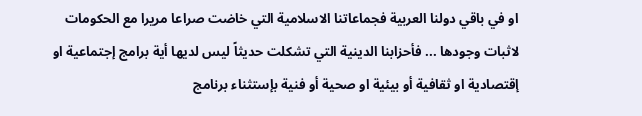او في باقي دولنا العربية فجماعاتنا الاسلامية التي خاضت صراعا مريرا مع الحكومات لاثبات وجودها ... فأحزابنا الدينية التي تشكلت حديثاً ليس لديها أية برامج إجتماعية او إقتصادية او ثقافية أو بيئية او صحية أو فنية بإستثناء برنامج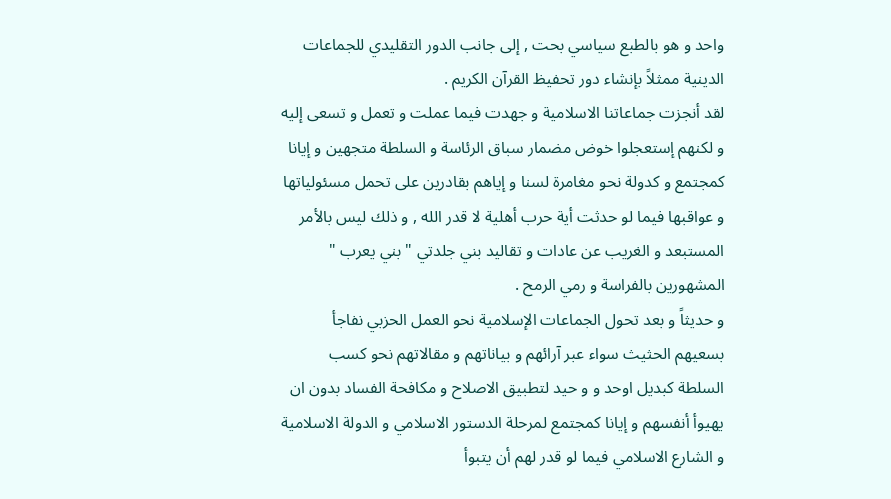واحد و هو بالطبع سياسي بحت , إلى جانب الدور التقليدي للجماعات الدينية ممثلاً بإنشاء دور تحفيظ القرآن الكريم .
لقد أنجزت جماعاتنا الاسلامية و جهدت فيما عملت و تعمل و تسعى إليه و لكنهم إستعجلوا خوض مضمار سباق الرئاسة و السلطة متجهين و إيانا كمجتمع و كدولة نحو مغامرة لسنا و إياهم بقادرين على تحمل مسئولياتها و عواقبها فيما لو حدثت أية حرب أهلية لا قدر الله , و ذلك ليس بالأمر المستبعد و الغريب عن عادات و تقاليد بني جلدتي " بني يعرب " المشهورين بالفراسة و رمي الرمح .
و حديثاً و بعد تحول الجماعات الإسلامية نحو العمل الحزبي نفاجأ بسعيهم الحثيث سواء عبر آرائهم و بياناتهم و مقالاتهم نحو كسب السلطة كبديل اوحد و و حيد لتطبيق الاصلاح و مكافحة الفساد بدون ان يهيوأ أنفسهم و إيانا كمجتمع لمرحلة الدستور الاسلامي و الدولة الاسلامية و الشارع الاسلامي فيما لو قدر لهم أن يتبوأ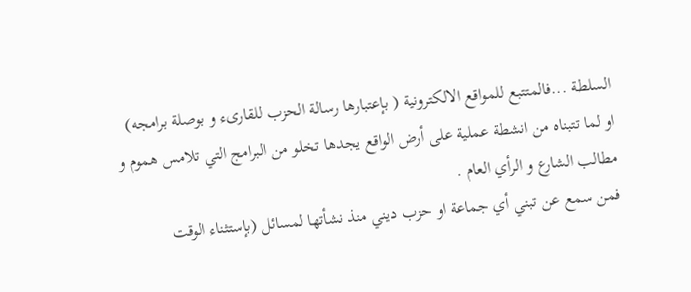السلطة ...فالمتتبع للمواقع الالكترونية ( بإعتبارها رسالة الحزب للقارىء و بوصلة برامجه) او لما تتبناه من انشطة عملية على أرض الواقع يجدها تخلو من البرامج التي تلامس هموم و مطالب الشارع و الرأي العام .
فمن سمع عن تبني أي جماعة او حزب ديني منذ نشأتها لمسائل (بإستثناء الوقت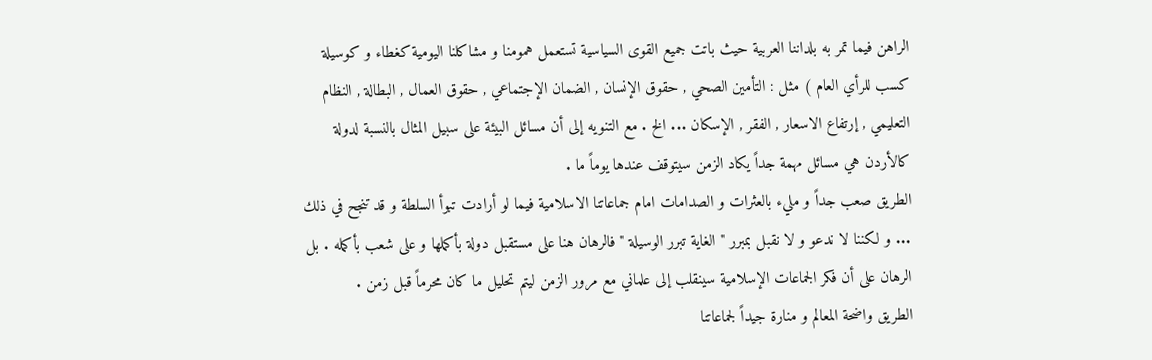الراهن فيما تمر به بلداننا العربية حيث باتت جميع القوى السياسية تستعمل همومنا و مشاكلنا اليومية كغطاء و كوسيلة كسب للرأي العام ) مثل : التأمين الصحي , حقوق الإنسان , الضمان الإجتماعي , حقوق العمال , البطالة , النظام التعليمي , إرتفاع الاسعار , الفقر , الإسكان ... الخ . مع التنويه إلى أن مسائل البيئة على سبيل المثال بالنسبة لدولة كالأردن هي مسائل مهمة جداً يكاد الزمن سيتوقف عندها يوماً ما .
الطريق صعب جداً و مليء بالعثرات و الصدامات امام جماعاتنا الاسلامية فيما لو أرادت تبوأ السلطة و قد تنجح في ذلك ... و لكننا لا ندعو و لا نقبل بمبرر " الغاية تبرر الوسيلة " فالرهان هنا على مستقبل دولة بأكملها و على شعب بأكمله . بل الرهان على أن فكر الجماعات الإسلامية سينقلب إلى علماني مع مرور الزمن ليتم تحليل ما كان محرماً قبل زمن .
الطريق واضحة المعالم و منارة جيداً لجماعاتنا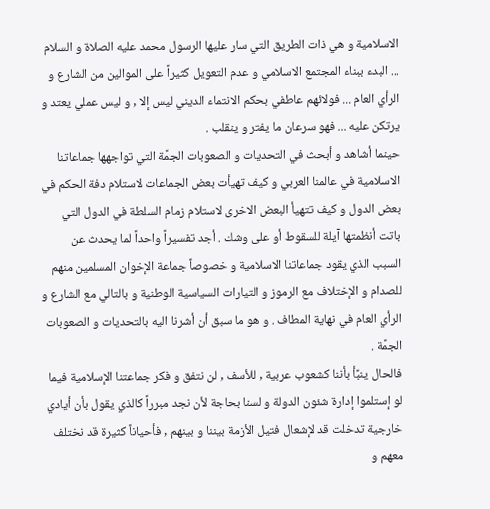الاسلامية و هي ذات الطريق التي سار عليها الرسول محمد عليه الصلاة و السلام ... البدء ببناء المجتمع الاسلامي و عدم التعويل كثيراً على الموالين من الشارع و الرأي العام ... فولائهم عاطفي بحكم الانتماء الديني ليس إلا , و ليس عملي يعتد و يرتكن عليه ... فهو سرعان ما يفتر و ينقلب .
حينما أشاهد و أبحث في التحديات و الصعوبات الجمًة التي تواجهها جماعاتنا الاسلامية في عالمنا العربي و كيف تهيأت بعض الجماعات لاستلام دفة الحكم في بعض الدول و كيف تتهيأ البعض الاخرى لاستلام زمام السلطة في الدول التي باتت أنظمتها آيلة للسقوط أو على وشك . أجد تفسيراً واحداً لما يحدث عن السبب الذي يقود جماعاتنا الاسلامية و خصوصاً جماعة الإخوان المسلمين منهم للصدام و الإختلاف مع الرموز و التيارات السياسية الوطنية و بالتالي مع الشارع و الرأي العام في نهاية المطاف . و هو ما سبق أن أشرنا اليه بالتحديات و الصعوبات الجمًة .
فالحال ينبًأ بأننا كشعوب عربية , للأسف , لن نتفق و فكر جماعتنا الإسلامية فيما لو إستلموا إدارة شئون الدولة و لسنا بحاجة لأن نجد مبرراً كالذي يقول بأن أيادي خارجية تدخلت قد لإشعال فتيل الأزمة بيننا و بينهم , فأحياناً كثيرة قد نختلف معهم و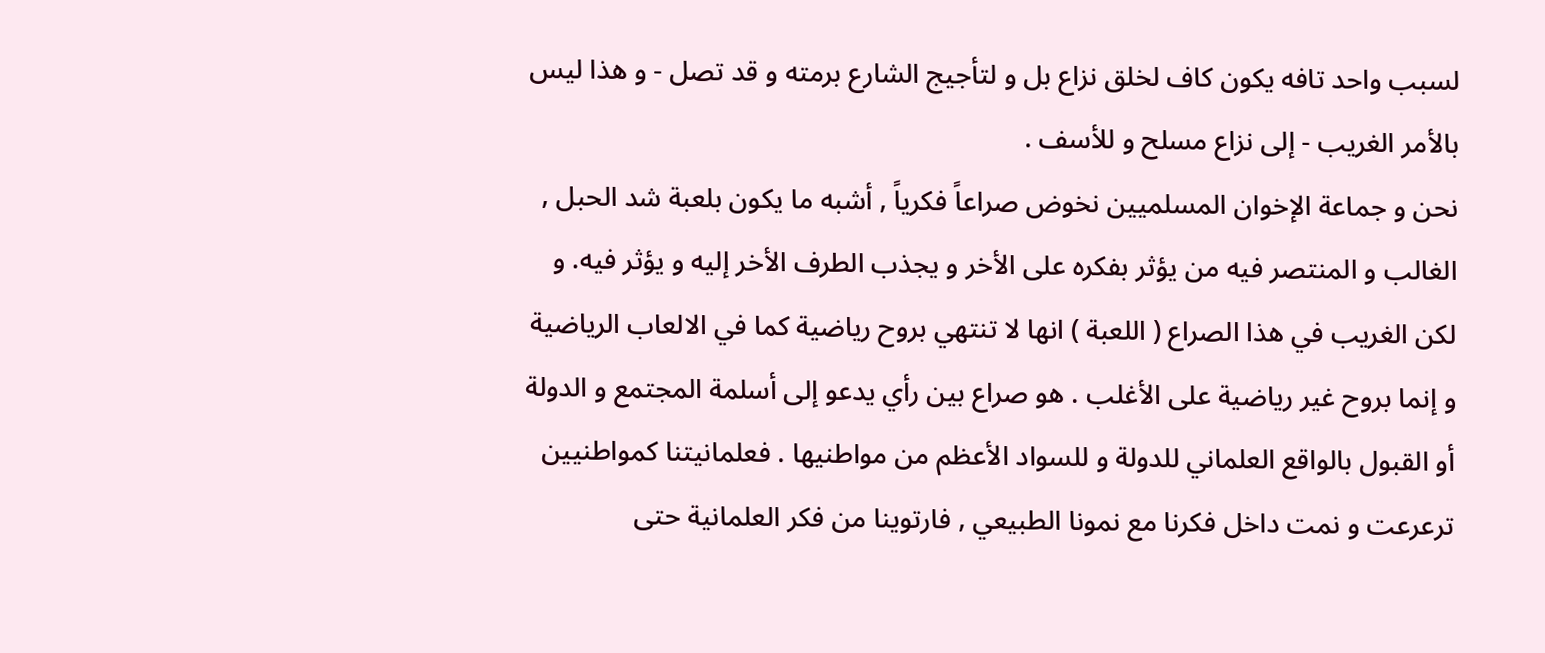لسبب واحد تافه يكون كاف لخلق نزاع بل و لتأجيج الشارع برمته و قد تصل - و هذا ليس بالأمر الغريب - إلى نزاع مسلح و للأسف .
نحن و جماعة الإخوان المسلميين نخوض صراعاً فكرياً , أشبه ما يكون بلعبة شد الحبل , الغالب و المنتصر فيه من يؤثر بفكره على الأخر و يجذب الطرف الأخر إليه و يؤثر فيه. و لكن الغريب في هذا الصراع ( اللعبة ) انها لا تنتهي بروح رياضية كما في الالعاب الرياضية و إنما بروح غير رياضية على الأغلب . هو صراع بين رأي يدعو إلى أسلمة المجتمع و الدولة أو القبول بالواقع العلماني للدولة و للسواد الأعظم من مواطنيها . فعلمانيتنا كمواطنيين ترعرعت و نمت داخل فكرنا مع نمونا الطبيعي , فارتوينا من فكر العلمانية حتى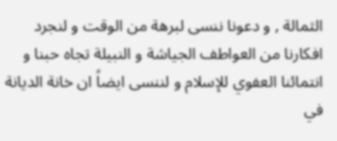الثمالة , و دعونا ننسى لبرهة من الوقت و لنجرد افكارنا من العواطف الجياشة و النبيلة تجاه حبنا و انتمائنا العفوي للإسلام و لننسى ايضاً ان خانة الديانة في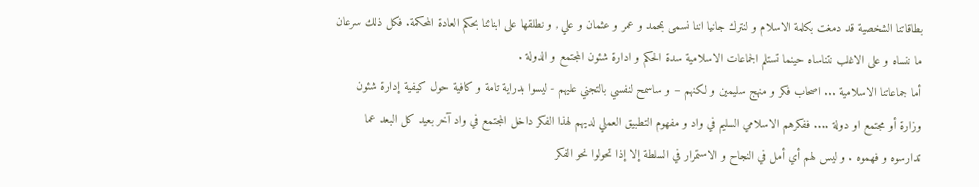بطاقاتنا الشخصية قد دمغت بكلمة الاسلام و لنترك جانيا اننا نسمى بمحمد و عمر و عثمان و علي , و نطلقها على ابنائنا بحكم العادة المحكمة. فكل ذلك سرعان ما ننساه و على الاغلب نتناساه حينما تستلم الجماعات الاسلامية سدة الحكم و ادارة شئون المجتمع و الدولة .
أما جماعاتنا الاسلامية ... اصحاب فكر و منهج سليمين و لكنهم – و ساسمح لنفسي بالتجني عليهم - ليسوا بدراية تامة و كافية حول كيفية إدارة شئون وزارة أو مجتمع او دولة .... ففكرهم الاسلامي السليم في واد و مفهوم التطبيق العملي لديهم لهذا الفكر داخل المجتمع في واد آخر بعيد كل البعد عما تدارسوه و فهموه . و ليس لهم أي أمل في النجاح و الاستمرار في السلطة إلا إذا تحولوا نحو الفكر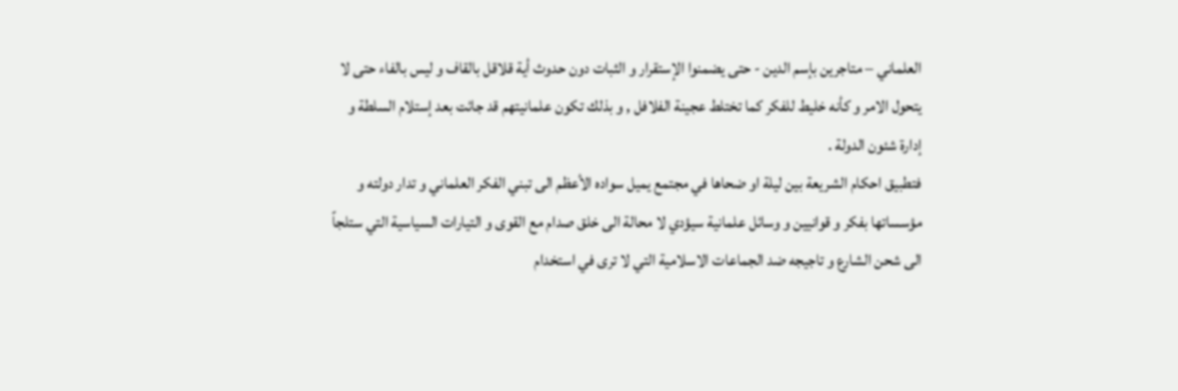العلماني – متاجرين بإسم الدين - حتى يضمنوا الإستقرار و الثبات دون حدوث أية قلاقل بالقاف و ليس بالفاء حتى لا يتحول الامر و كأنه خليط للفكر كما تختلط عجينة الفلافل , و بذلك تكون علمانيتهم قد جائت بعد إستلام السلطة و إدارة شئون الدولة .
فتطبيق احكام الشريعة بين ليلة او ضحاها في مجتمع يميل سواده الأعظم الى تبني الفكر العلماني و تدار دولته و مؤسساتها بفكر و قوانيين و وسائل علمانية سيؤدي لا محالة الى خلق صدام مع القوى و التيارات السياسية التي ستلجاً الى شحن الشارع و تاجيجه ضد الجماعات الاسلامية التي لا ترى في استخدام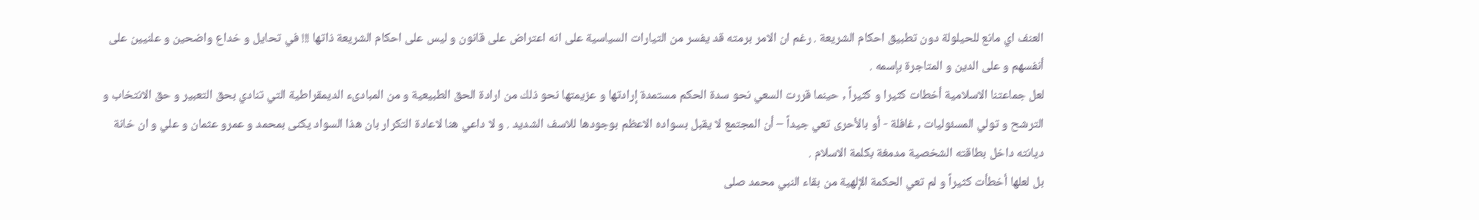العنف اي مانع للحيلولة دون تطبيق احكام الشريعة . رغم ان الامر برمته قد يفسر من التيارات السياسية على انه اعتراض على قانون و ليس على احكام الشريعة ذاتها !!! في تحايل و خداع واضحين و علنيين على أنفسهم و على الدين و المتاجرة بإسمه .
لعل جماعتنا الاسلامية أخطات كثيرا و كثيراً , حينما قررت السعي نحو سدة الحكم مستمدة إرادتها و عزيمتها نحو ذلك من ارادة الحق الطبيعية و من المبادىء الديمقراطية التي تنادي بحق التعبير و حق الانتخاب و الترشح و تولي المسئوليات , غافلة - أو بالأحرى تعي جيداً – أن المجتمع لا يقبل بسواده الاعظم بوجودها للاسف الشديد . و لا داعي هنا لاعادة التكرار بان هذا السواد يكنى بمحمد و عمرو عثمان و علي و ان خانة ديانته داخل بطاقته الشخصية مدمغة بكلمة الاسلام .
بل لعلها أخطأت كثيراً و لم تعي الحكمة الإلهية من بقاء النبي محمد صلى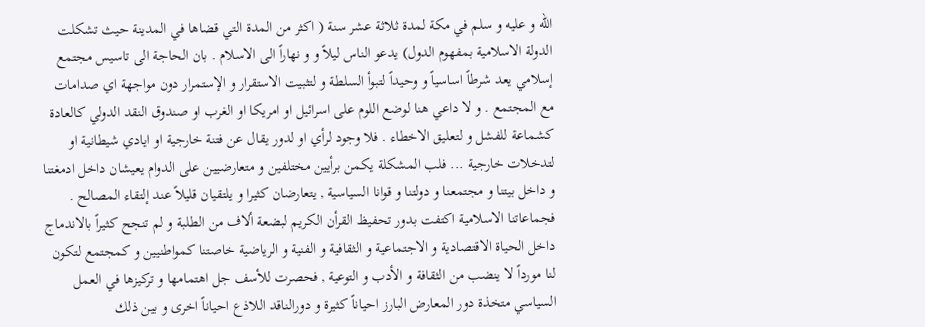الله و عليه و سلم في مكة لمدة ثلاثة عشر سنة ( اكثر من المدة التي قضاها في المدينة حيث تشكلت الدولة الاسلامية بمفهوم الدول) يدعو الناس ليلاً و و نهاراً الى الاسلام . بان الحاجة الى تاسيس مجتمع إسلامي يعد شرطاً اساسياً و وحيداً لتبوأ السلطة و لتثبيت الاستقرار و الإستمرار دون مواجهة اي صدامات مع المجتمع . و لا داعي هنا لوضع اللوم على اسرائيل او امريكا او الغرب او صندوق النقد الدولي كالعادة كشماعة للفشل و لتعليق الاخطاء . فلا وجود لرأي او لدور يقال عن فتنة خارجية او ايادي شيطانية او لتدخلات خارجية ... فلب المشكلة يكمن برأيين مختلفين و متعارضيين على الدوام يعيشان داخل ادمغتنا و داخل بيتنا و مجتمعنا و دولتنا و قوانا السياسية , يتعارضان كثيرا و يلتقيان قليلاً عند إلتقاء المصالح .
فجماعاتنا الاسلامية اكتفت بدور تحفيظ القرأن الكريم لبضعة ألاف من الطلبة و لم تنجح كثيراً بالاندماج داخل الحياة الاقتصادية و الاجتماعية و الثقافية و الفنية و الرياضية خاصتنا كمواطنيين و كمجتمع لتكون لنا مورداً لا ينضب من الثقافة و الأدب و التوعية , فحصرت للأسف جل اهتمامها و تركيزها في العمل السياسي متخذة دور المعارض البارز احياناً كثيرة و دورالناقد اللاذع احياناً اخرى و بين ذلك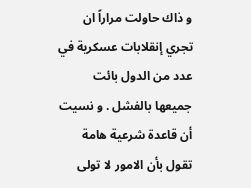و ذاك حاولت مراراً ان تجري إنقلابات عسكرية في عدد من الدول بائت جميعها بالفشل . و نسيت أن قاعدة شرعية هامة تقول بأن الامور لا تولى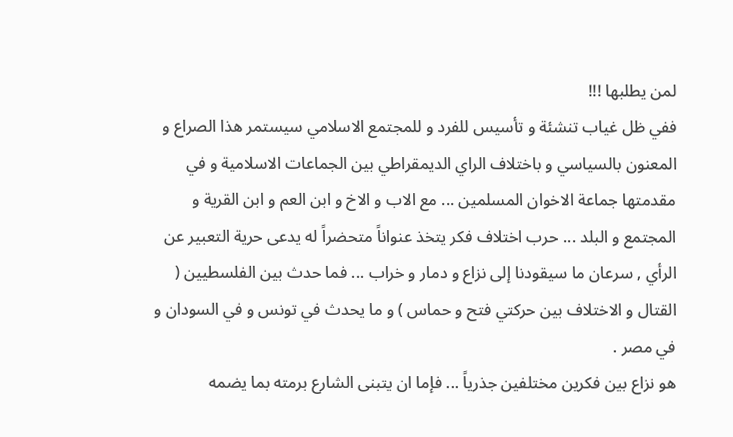لمن يطلبها !!!
ففي ظل غياب تنشئة و تأسيس للفرد و للمجتمع الاسلامي سيستمر هذا الصراع و المعنون بالسياسي و باختلاف الراي الديمقراطي بين الجماعات الاسلامية و في مقدمتها جماعة الاخوان المسلمين ... مع الاب و الاخ و ابن العم و ابن القرية و المجتمع و البلد ... حرب اختلاف فكر يتخذ عنواناً متحضراً له يدعى حرية التعبير عن الرأي , سرعان ما سيقودنا إلى نزاع و دمار و خراب ... فما حدث بين الفلسطيين ( القتال و الاختلاف بين حركتي فتح و حماس ) و ما يحدث في تونس و في السودان و في مصر .
هو نزاع بين فكرين مختلفين جذرياً ... فإما ان يتبنى الشارع برمته بما يضمه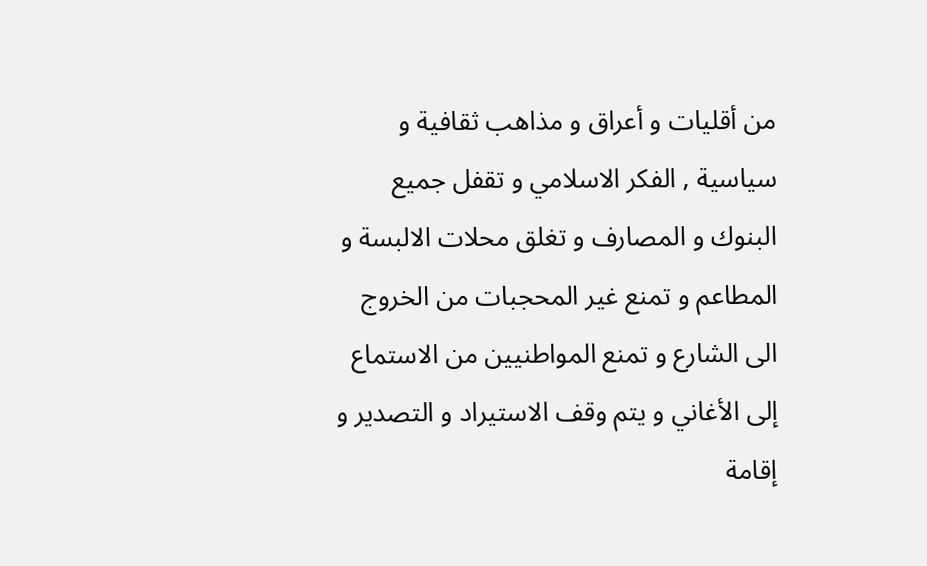من أقليات و أعراق و مذاهب ثقافية و سياسية , الفكر الاسلامي و تقفل جميع البنوك و المصارف و تغلق محلات الالبسة و المطاعم و تمنع غير المحجبات من الخروج الى الشارع و تمنع المواطنيين من الاستماع إلى الأغاني و يتم وقف الاستيراد و التصدير و إقامة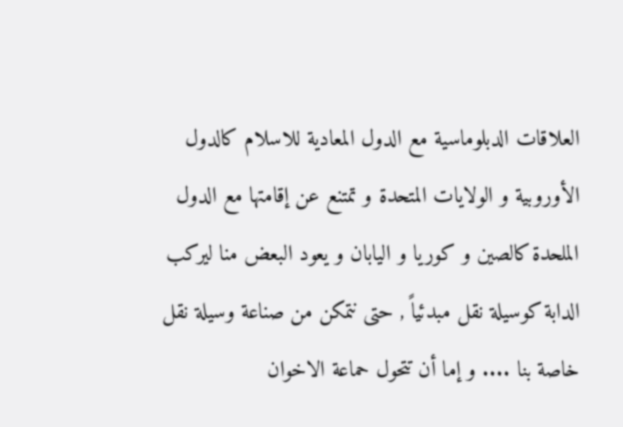العلاقات الدبلوماسية مع الدول المعادية للاسلام كالدول الأوروبية و الولايات المتحدة و تمتنع عن إقامتها مع الدول الملحدة كالصين و كوريا و اليابان و يعود البعض منا ليركب الدابة كوسيلة نقل مبدئياً , حتى نتمكن من صناعة وسيلة نقل خاصة بنا .... و إما أن تتحول حماعة الاخوان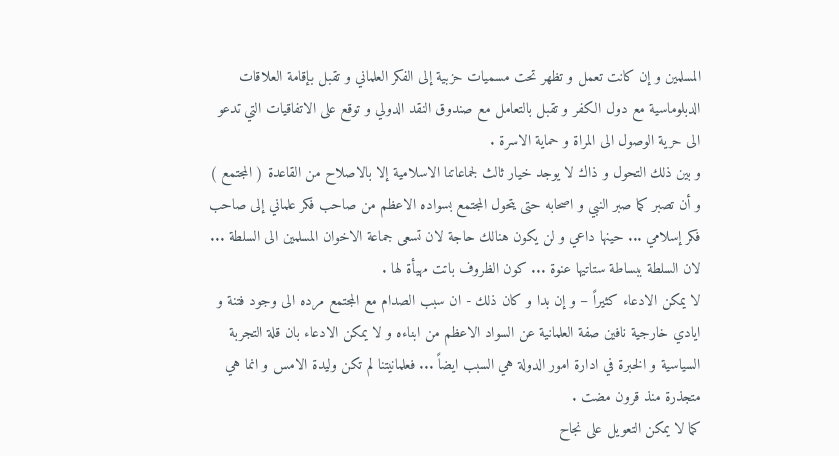المسلمين و إن كانت تعمل و تظهر تحت مسميات حزبية إلى الفكر العلماني و تقبل بإقامة العلاقات الدبلوماسية مع دول الكفر و تقبل بالتعامل مع صندوق النقد الدولي و توقع على الاتفاقيات التي تدعو الى حرية الوصول الى المراة و حماية الاسرة .
و بين ذلك التحول و ذاك لا يوجد خيار ثالث لجماعاتنا الاسلامية إلا بالاصلاح من القاعدة ( المجتمع ) و أن تصبر كما صبر النبي و اصحابه حتى يتحول المجتمع بسواده الاعظم من صاحب فكر علماني إلى صاحب فكر إسلامي ... حينها داعي و لن يكون هنالك حاجة لان تسعى جماعة الاخوان المسلمين الى السلطة ... لان السلطة ببساطة ستاتيها عنوة ... كون الظروف باتت مهيأة لها .
لا يمكن الادعاء كثيراً – و إن بدا و كان ذلك - ان سبب الصدام مع المجتمع مرده الى وجود فتنة و ايادي خارجية نافين صفة العلمانية عن السواد الاعظم من ابناءه و لا يمكن الادعاء بان قلة التجربة السياسية و الخبرة في ادارة امور الدولة هي السبب ايضاً ... فعلمانيتنا لم تكن وليدة الامس و انما هي متجذرة منذ قرون مضت .
كما لا يمكن التعويل على نجاح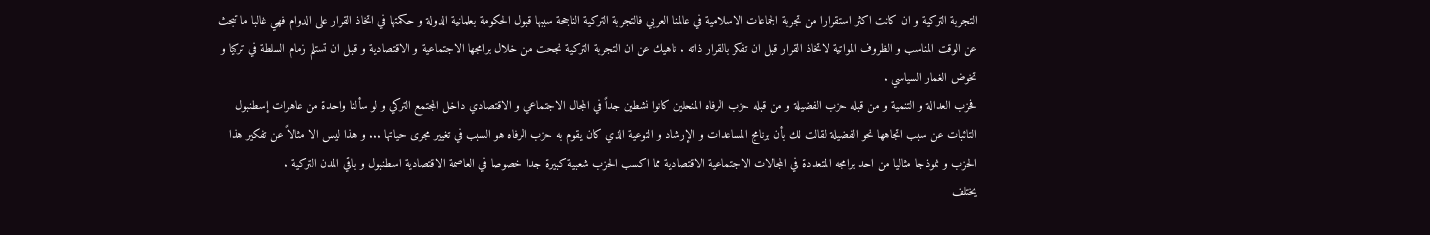التجربة التركية و ان كانت اكثر استقرارا من تجربة الجماعات الاسلامية في عالمنا العربي فالتجربة التركية الناجحة سببها قبول الحكومة بعلمانية الدولة و حكمتها في اتخاذ القرار على الدوام فهي غالبا ما تبحث عن الوقت المناسب و الظروف المواتية لاتخاذ القرار قبل ان تفكر بالقرار ذاته . ناهيك عن ان التجربة التركية نجحت من خلال برامجها الاجتماعية و الاقتصادية و قبل ان تستلم زمام السلطة في تركيا و تخوض الغمار السياسي .
فحزب العدالة و التنمية و من قبله حزب الفضيلة و من قبله حزب الرفاه المنحلين كانوا نشطين جداً في المجال الاجتماعي و الاقتصادي داخل المجتمع التركي و لو سألنا واحدة من عاهرات إسطنبول التائبات عن سبب اتجاهها نحو الفضيلة لقالت لك بأن برنامج المساعدات و الإرشاد و التوعية الذي كان يقوم به حزب الرفاه هو السبب في تغيير مجرى حياتها ... و هذا ليس الا مثالاً عن تفكير هذا الحزب و نموذجا مثاليا من احد برامجه المتعددة في المجالات الاجتماعية الاقتصادية مما اكسب الحزب شعبية كبيرة جدا خصوصا في العاصمة الاقتصادية اسطنبول و باقي المدن التركية .
يختلف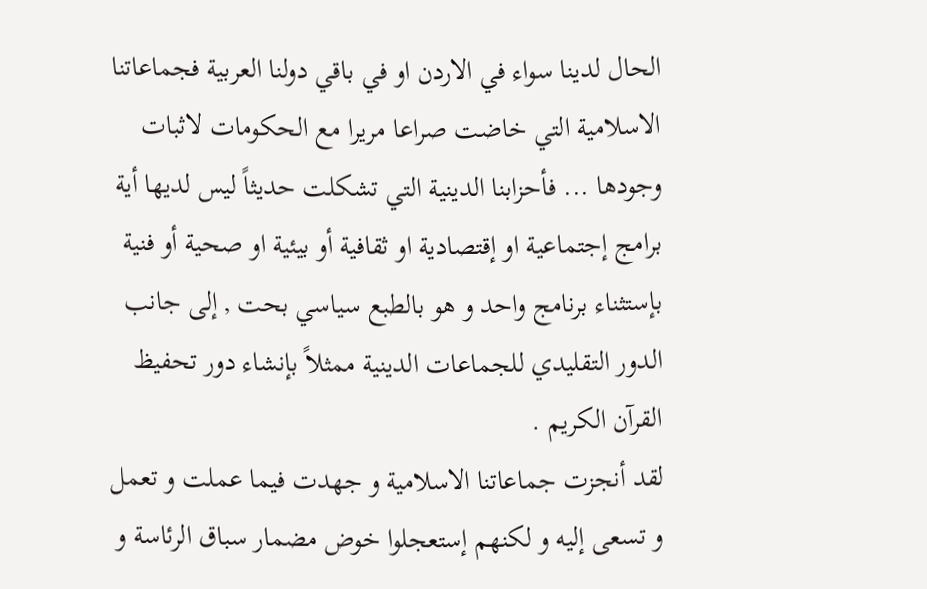الحال لدينا سواء في الاردن او في باقي دولنا العربية فجماعاتنا الاسلامية التي خاضت صراعا مريرا مع الحكومات لاثبات وجودها ... فأحزابنا الدينية التي تشكلت حديثاً ليس لديها أية برامج إجتماعية او إقتصادية او ثقافية أو بيئية او صحية أو فنية بإستثناء برنامج واحد و هو بالطبع سياسي بحت , إلى جانب الدور التقليدي للجماعات الدينية ممثلاً بإنشاء دور تحفيظ القرآن الكريم .
لقد أنجزت جماعاتنا الاسلامية و جهدت فيما عملت و تعمل و تسعى إليه و لكنهم إستعجلوا خوض مضمار سباق الرئاسة و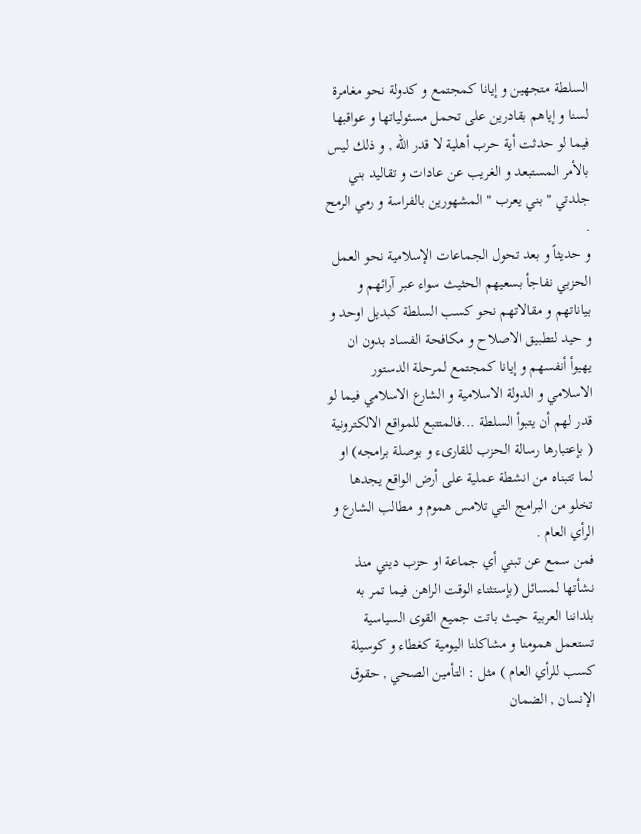السلطة متجهين و إيانا كمجتمع و كدولة نحو مغامرة لسنا و إياهم بقادرين على تحمل مسئولياتها و عواقبها فيما لو حدثت أية حرب أهلية لا قدر الله , و ذلك ليس بالأمر المستبعد و الغريب عن عادات و تقاليد بني جلدتي " بني يعرب " المشهورين بالفراسة و رمي الرمح .
و حديثاً و بعد تحول الجماعات الإسلامية نحو العمل الحزبي نفاجأ بسعيهم الحثيث سواء عبر آرائهم و بياناتهم و مقالاتهم نحو كسب السلطة كبديل اوحد و و حيد لتطبيق الاصلاح و مكافحة الفساد بدون ان يهيوأ أنفسهم و إيانا كمجتمع لمرحلة الدستور الاسلامي و الدولة الاسلامية و الشارع الاسلامي فيما لو قدر لهم أن يتبوأ السلطة ...فالمتتبع للمواقع الالكترونية ( بإعتبارها رسالة الحزب للقارىء و بوصلة برامجه) او لما تتبناه من انشطة عملية على أرض الواقع يجدها تخلو من البرامج التي تلامس هموم و مطالب الشارع و الرأي العام .
فمن سمع عن تبني أي جماعة او حزب ديني منذ نشأتها لمسائل (بإستثناء الوقت الراهن فيما تمر به بلداننا العربية حيث باتت جميع القوى السياسية تستعمل همومنا و مشاكلنا اليومية كغطاء و كوسيلة كسب للرأي العام ) مثل : التأمين الصحي , حقوق الإنسان , الضمان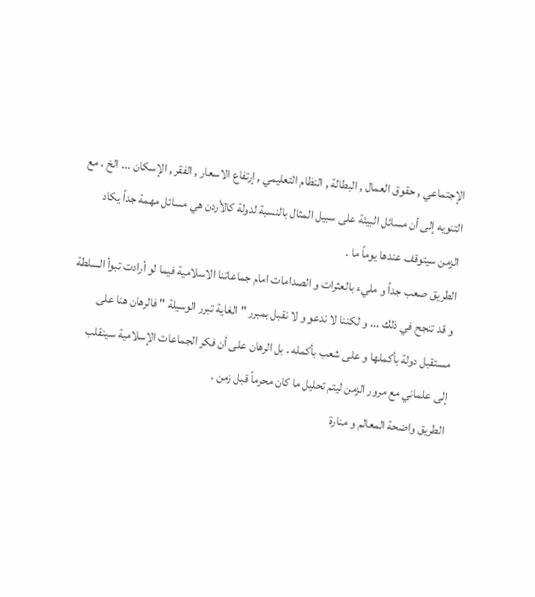الإجتماعي , حقوق العمال , البطالة , النظام التعليمي , إرتفاع الاسعار , الفقر , الإسكان ... الخ . مع التنويه إلى أن مسائل البيئة على سبيل المثال بالنسبة لدولة كالأردن هي مسائل مهمة جداً يكاد الزمن سيتوقف عندها يوماً ما .
الطريق صعب جداً و مليء بالعثرات و الصدامات امام جماعاتنا الاسلامية فيما لو أرادت تبوأ السلطة و قد تنجح في ذلك ... و لكننا لا ندعو و لا نقبل بمبرر " الغاية تبرر الوسيلة " فالرهان هنا على مستقبل دولة بأكملها و على شعب بأكمله . بل الرهان على أن فكر الجماعات الإسلامية سينقلب إلى علماني مع مرور الزمن ليتم تحليل ما كان محرماً قبل زمن .
الطريق واضحة المعالم و منارة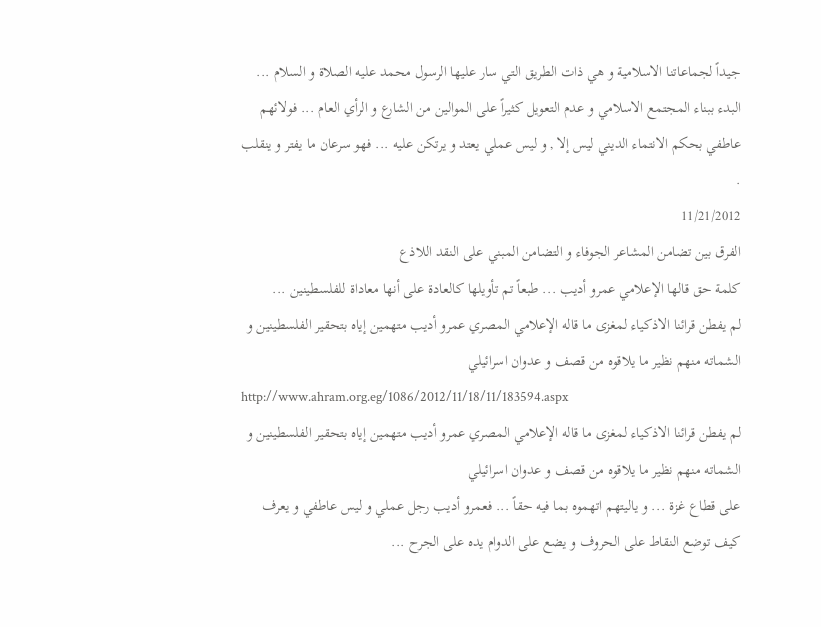جيداً لجماعاتنا الاسلامية و هي ذات الطريق التي سار عليها الرسول محمد عليه الصلاة و السلام ... البدء ببناء المجتمع الاسلامي و عدم التعويل كثيراً على الموالين من الشارع و الرأي العام ... فولائهم عاطفي بحكم الانتماء الديني ليس إلا , و ليس عملي يعتد و يرتكن عليه ... فهو سرعان ما يفتر و ينقلب .
11/21/2012
الفرق بين تضامن المشاعر الجوفاء و التضامن المبني على النقد اللاذع
كلمة حق قالها الإعلامي عمرو أديب ... طبعاً تم تأويلها كالعادة على أنها معاداة للفلسطينين ...
لم يفطن قرائنا الاذكياء لمغزى ما قاله الإعلامي المصري عمرو أديب متهمين إياه بتحقير الفلسطينين و الشماته منهم نظير ما يلاقوه من قصف و عدوان اسرائيلي
http://www.ahram.org.eg/1086/2012/11/18/11/183594.aspx
لم يفطن قرائنا الاذكياء لمغزى ما قاله الإعلامي المصري عمرو أديب متهمين إياه بتحقير الفلسطينين و الشماته منهم نظير ما يلاقوه من قصف و عدوان اسرائيلي
على قطاع غزة ... و ياليتهم اتهموه بما فيه حقاً ... فعمرو أديب رجل عملي و ليس عاطفي و يعرف كيف توضع النقاط على الحروف و يضع على الدوام يده على الجرح ...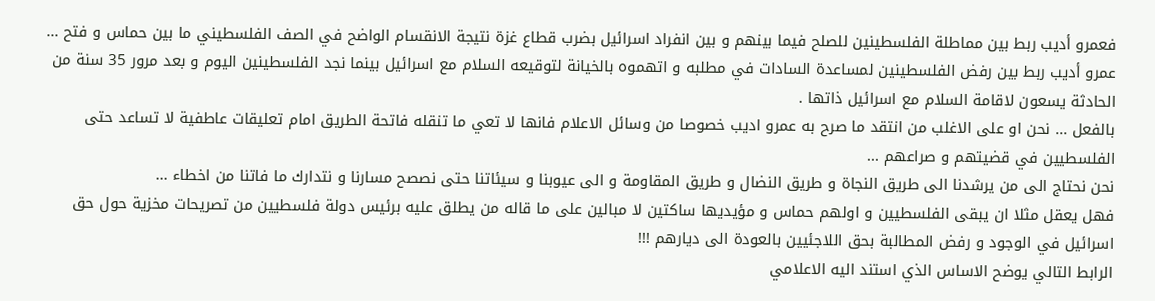فعمرو أديب ربط بين مماطلة الفلسطينين للصلح فيما بينهم و بين انفراد اسرائيل بضرب قطاع غزة نتيجة الانقسام الواضح في الصف الفلسطيني ما بين حماس و فتح ...
عمرو أديب ربط بين رفض الفلسطينين لمساعدة السادات في مطلبه و اتهموه بالخيانة لتوقيعه السلام مع اسرائيل بينما نجد الفلسطينين اليوم و بعد مرور 35 سنة من الحادثة يسعون لاقامة السلام مع اسرائيل ذاتها .
بالفعل ... نحن او على الاغلب من انتقد ما صرح به عمرو اديب خصوصا من وسائل الاعلام فانها لا تعي ما تنقله فاتحة الطريق امام تعليقات عاطفية لا تساعد حتى الفلسطيين في قضيتهم و صراعهم ...
نحن نحتاج الى من يرشدنا الى طريق النجاة و طريق النضال و طريق المقاومة و الى عيوبنا و سيئاتنا حتى نصصح مسارنا و نتدارك ما فاتنا من اخطاء ...
فهل يعقل مثلا ان يبقى الفلسطيين و اولهم حماس و مؤيديها ساكتين لا مبالين على ما قاله من يطلق عليه برئيس دولة فلسطيين من تصريحات مخزية حول حق اسرائيل في الوجود و رفض المطالبة بحق اللاجئيين بالعودة الى ديارهم !!!
الرابط التالي يوضح الاساس الذي استند اليه الاعلامي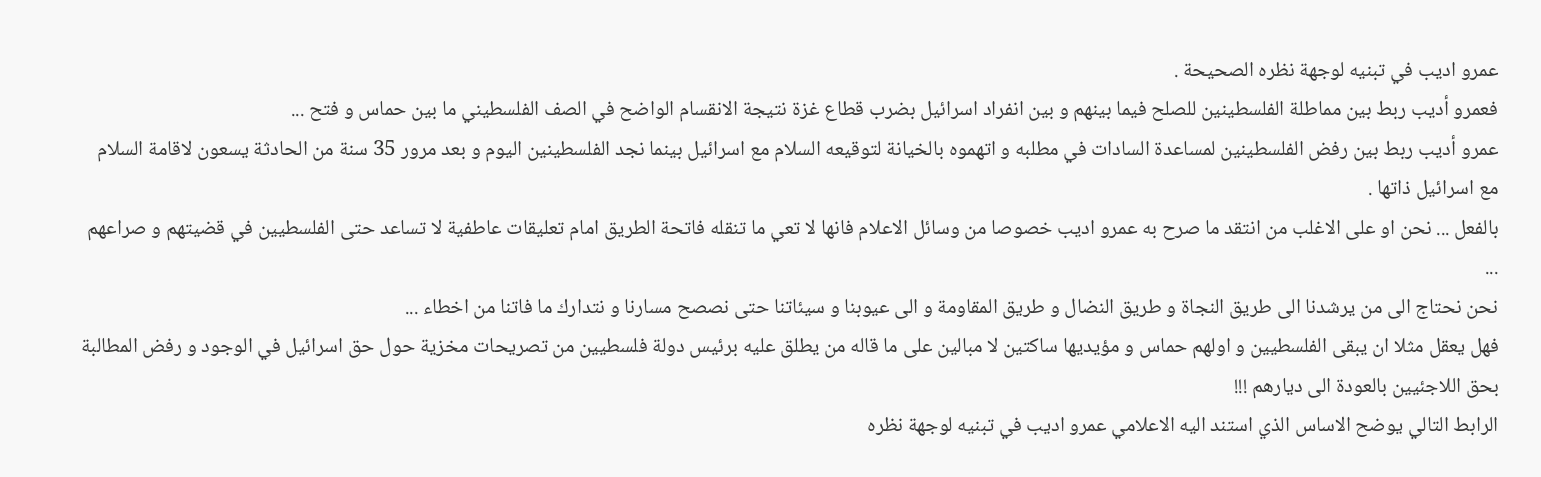عمرو اديب في تبنيه لوجهة نظره الصحيحة .
فعمرو أديب ربط بين مماطلة الفلسطينين للصلح فيما بينهم و بين انفراد اسرائيل بضرب قطاع غزة نتيجة الانقسام الواضح في الصف الفلسطيني ما بين حماس و فتح ...
عمرو أديب ربط بين رفض الفلسطينين لمساعدة السادات في مطلبه و اتهموه بالخيانة لتوقيعه السلام مع اسرائيل بينما نجد الفلسطينين اليوم و بعد مرور 35 سنة من الحادثة يسعون لاقامة السلام مع اسرائيل ذاتها .
بالفعل ... نحن او على الاغلب من انتقد ما صرح به عمرو اديب خصوصا من وسائل الاعلام فانها لا تعي ما تنقله فاتحة الطريق امام تعليقات عاطفية لا تساعد حتى الفلسطيين في قضيتهم و صراعهم ...
نحن نحتاج الى من يرشدنا الى طريق النجاة و طريق النضال و طريق المقاومة و الى عيوبنا و سيئاتنا حتى نصصح مسارنا و نتدارك ما فاتنا من اخطاء ...
فهل يعقل مثلا ان يبقى الفلسطيين و اولهم حماس و مؤيديها ساكتين لا مبالين على ما قاله من يطلق عليه برئيس دولة فلسطيين من تصريحات مخزية حول حق اسرائيل في الوجود و رفض المطالبة بحق اللاجئيين بالعودة الى ديارهم !!!
الرابط التالي يوضح الاساس الذي استند اليه الاعلامي عمرو اديب في تبنيه لوجهة نظره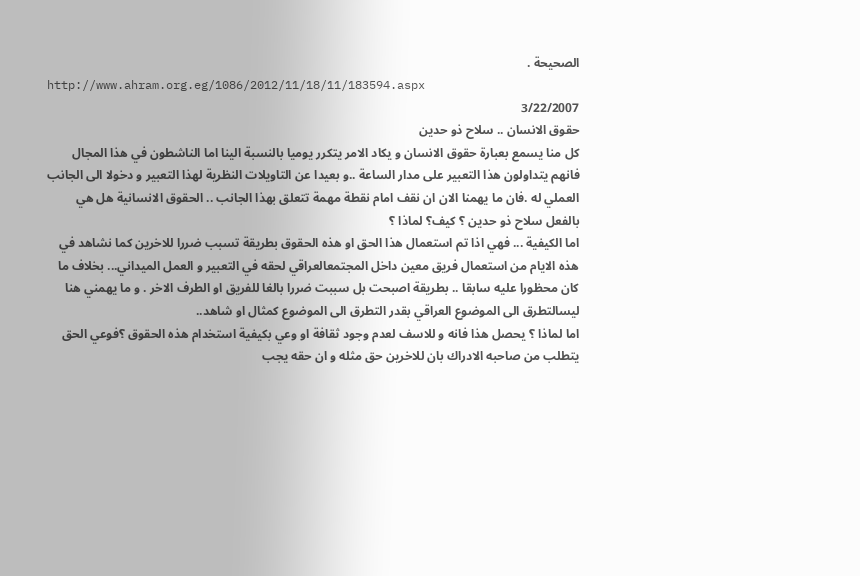الصحيحة .
http://www.ahram.org.eg/1086/2012/11/18/11/183594.aspx
3/22/2007
حقوق الانسان .. سلاح ذو حدين
كل منا يسمع بعبارة حقوق الانسان و يكاد الامر يتكرر يوميا بالنسبة الينا اما الناشطون في هذا المجال فانهم يتداولون هذا التعبير على مدار الساعة ..و بعيدا عن التاويلات النظرية لهذا التعبير و دخولا الى الجانب العملي له .فان ما يهمنا الان ان نقف امام نقطة مهمة تتعلق بهذا الجانب .. الحقوق الانسانية هل هي بالفعل سلاح ذو حدين ؟ كيف؟ لماذا ؟
اما الكيفية ... فهي اذا تم استعمال هذا الحق او هذه الحقوق بطريقة تسبب ضررا للاخرين كما نشاهد في هذه الايام من استعمال فريق معين داخل المجتمعالعراقي لحقه في التعبير و العمل الميداني... بخلاف ما كان محظورا عليه سابقا .. بطريقة اصبحت بل سببت ضررا بالغا للفريق او الطرف الاخر . و ما يهمني هنا ليسالتطرق الى الموضوع العراقي بقدر التطرق الى الموضوع كمثال او شاهد..
اما لماذا ؟ يحصل هذا فانه و للاسف لعدم وجود ثقافة او وعي بكيفية استخدام هذه الحقوق ؟فوعي الحق يتطلب من صاحبه الادراك بان للاخرين حق مثله و ان حقه يجب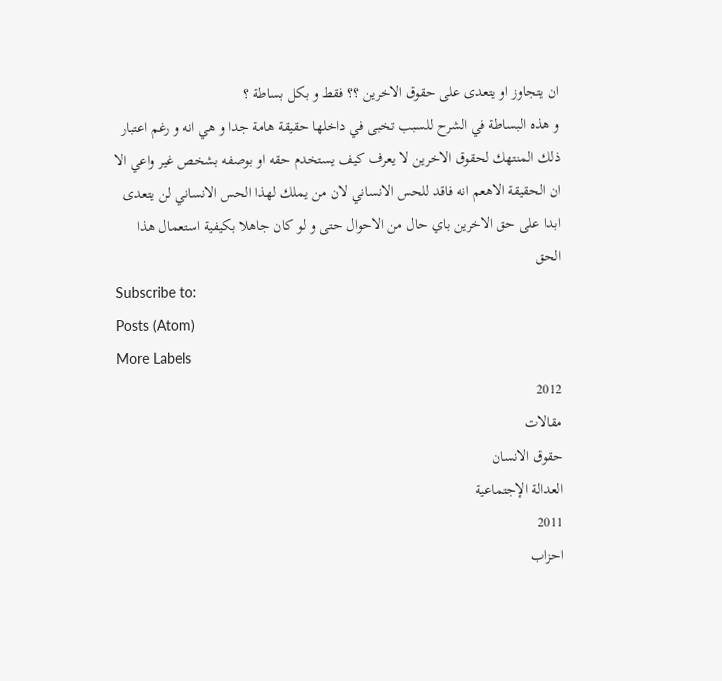ان يتجاوز او يتعدى على حقوق الاخرين ؟؟ فقط و بكل بساطة ؟
و هذه البساطة في الشرح للسبب تخبى في داخلها حقيقة هامة جدا و هي انه و رغم اعتبار ذلك المنتهك لحقوق الاخرين لا يعرف كيف يستخدم حقه او بوصفه بشخص غير واعي الا ان الحقيقة الاهعم انه فاقد للحس الانساني لان من يملك لهذا الحس الانساني لن يتعدى ابدا على حق الاخرين باي حال من الاحوال حتى و لو كان جاهلا بكيفية استعمال هذا الحق
Subscribe to:
Posts (Atom)
More Labels
2012
مقالات
حقوق الانسان
العدالة الإجتماعية
2011
احزاب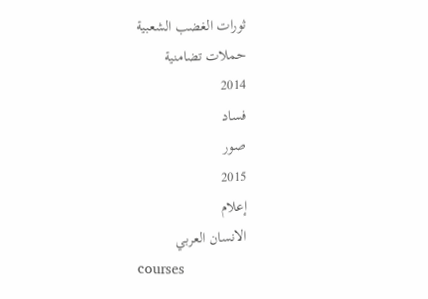ثورات الغضب الشعبية
حملات تضامنية
2014
فساد
صور
2015
إعلام
الانسان العربي
courses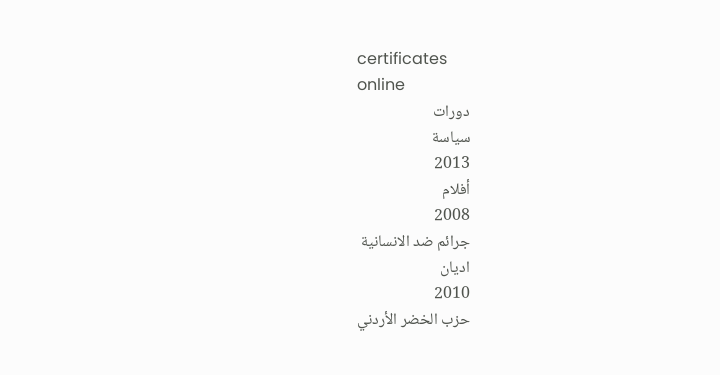certificates
online
دورات
سياسة
2013
أفلام
2008
جرائم ضد الانسانية
اديان
2010
حزب الخضر الأردني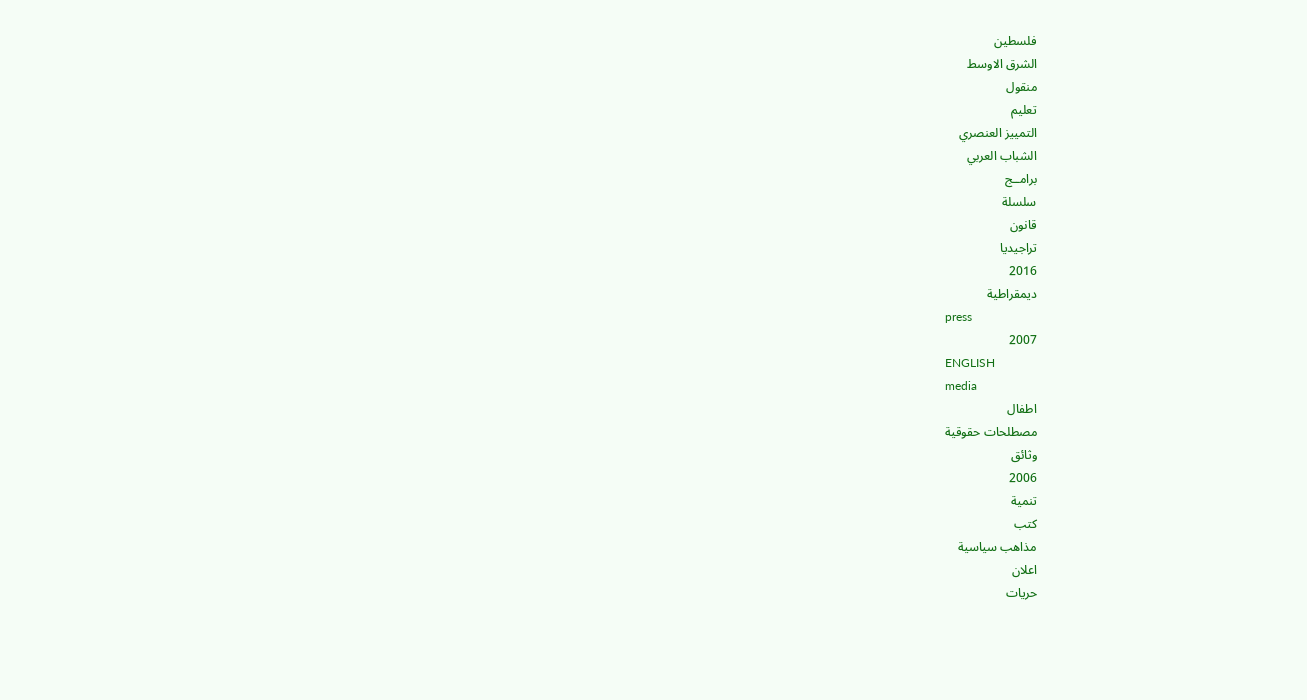فلسطين
الشرق الاوسط
منقول
تعليم
التمييز العنصري
الشباب العربي
برامــج
سلسلة
قانون
تراجيديا
2016
ديمقراطية
press
2007
ENGLISH
media
اطفال
مصطلحات حقوقية
وثائق
2006
تنمية
كتب
مذاهب سياسية
اعلان
حريات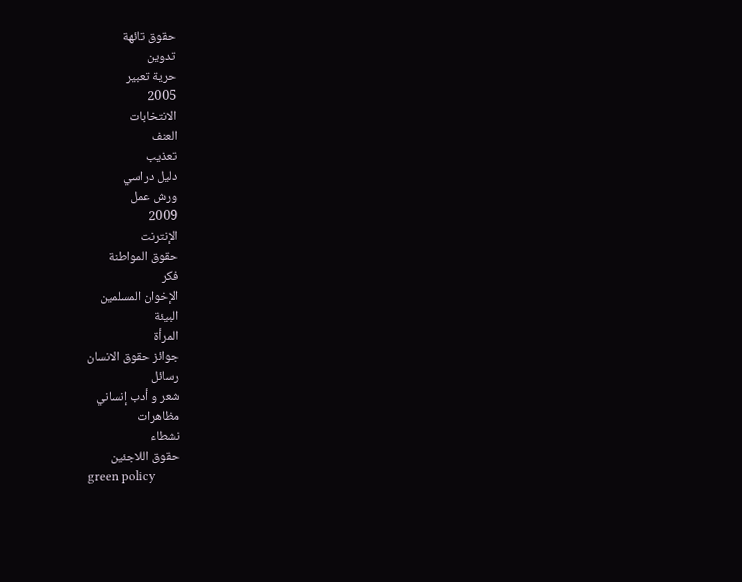حقوق تائهة
تدوين
حرية تعبير
2005
الانتخابات
العنف
تعذيب
دليل دراسي
ورش عمل
2009
الإنترنت
حقوق المواطنة
فكر
الإخوان المسلمين
البيئة
المرأة
جوائز حقوق الانسان
رسائل
شعر و أدب إنساني
مظاهرات
نشطاء
حقوق اللاجئين
green policy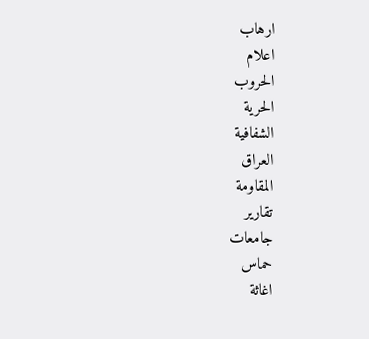ارهاب
اعلام
الحروب
الحرية
الشفافية
العراق
المقاومة
تقارير
جامعات
حماس
اغاثة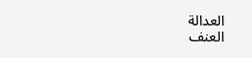العدالة
العنف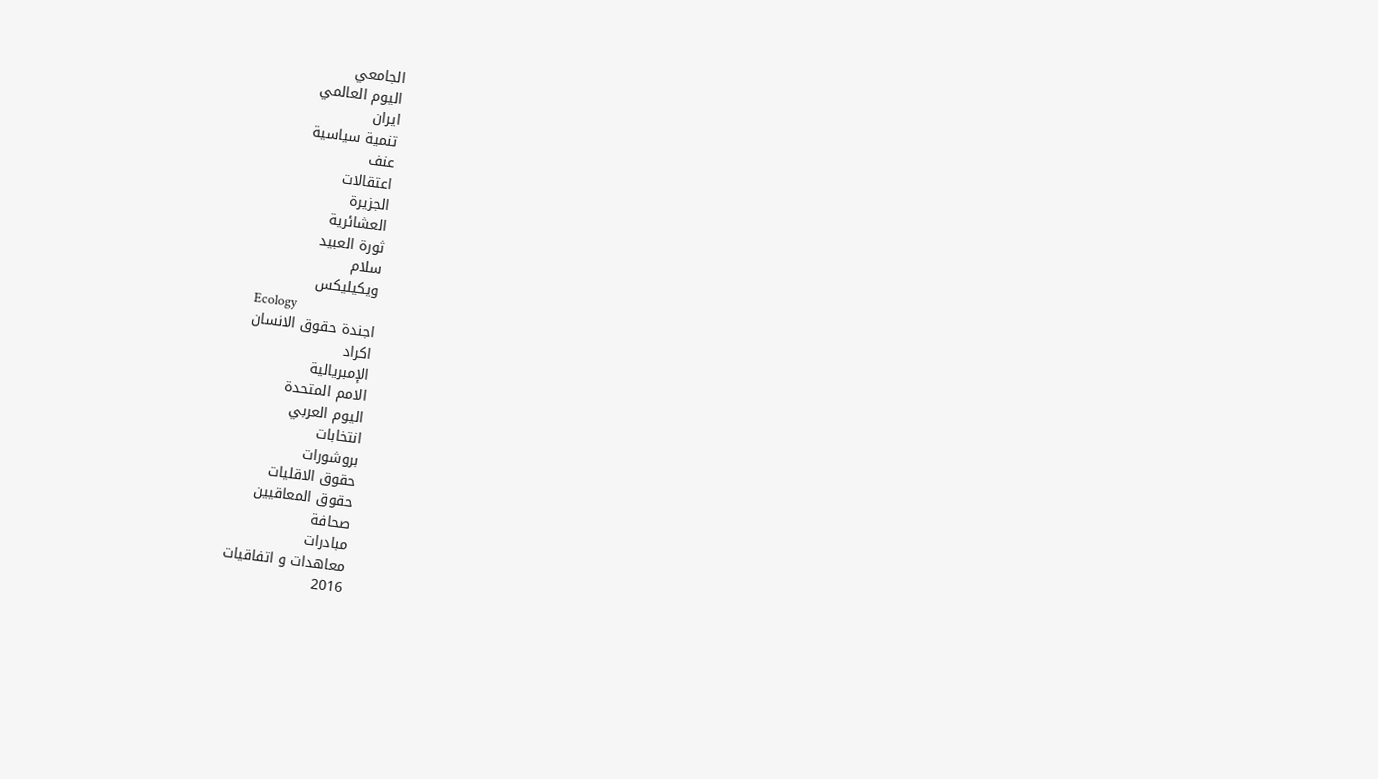الجامعي
اليوم العالمي
ايران
تنمية سياسية
عنف
اعتقالات
الجزيرة
العشائرية
ثورة العبيد
سلام
ويكيليكس
Ecology
اجندة حقوق الانسان
اكراد
الإمبريالية
الامم المتحدة
اليوم العربي
انتخابات
بروشورات
حقوق الاقليات
حقوق المعاقيين
صحافة
مبادرات
معاهدات و اتفاقيات
2016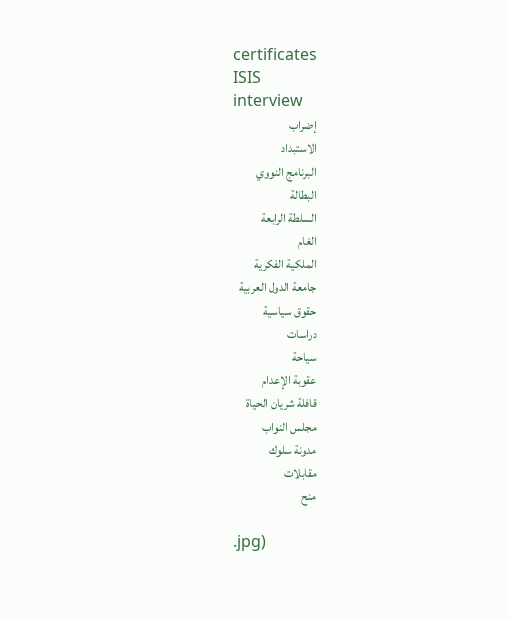certificates
ISIS
interview
إضراب
الاستبداد
البرنامج النووي
البطالة
السلطة الرابعة
الغام
الملكية الفكرية
جامعة الدول العربية
حقوق سياسية
دراسات
سياحة
عقوبة الإعدام
قافلة شريان الحياة
مجلس النواب
مدونة سلوك
مقابلات
منح

.jpg)